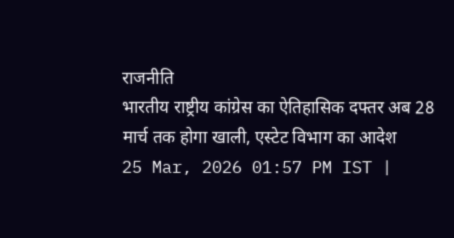राजनीति
भारतीय राष्ट्रीय कांग्रेस का ऐतिहासिक दफ्तर अब 28 मार्च तक होगा खाली, एस्टेट विभाग का आदेश
25 Mar, 2026 01:57 PM IST |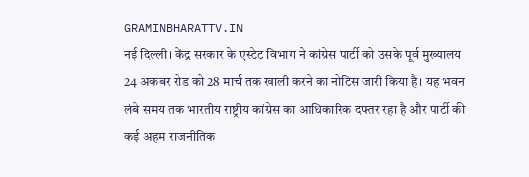GRAMINBHARATTV.IN
नई दिल्ली। केंद्र सरकार के एस्टेट विभाग ने कांग्रेस पार्टी को उसके पूर्व मुख्यालय 24 अकबर रोड को 28 मार्च तक खाली करने का नोटिस जारी किया है। यह भवन लंबे समय तक भारतीय राष्ट्रीय कांग्रेस का आधिकारिक दफ्तर रहा है और पार्टी की कई अहम राजनीतिक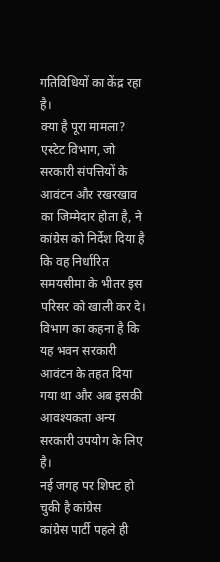गतिविधियों का केंद्र रहा है।
क्या है पूरा मामला?
एस्टेट विभाग, जो सरकारी संपत्तियों के आवंटन और रखरखाव का जिम्मेदार होता है, ने कांग्रेस को निर्देश दिया है कि वह निर्धारित समयसीमा के भीतर इस परिसर को खाली कर दे। विभाग का कहना है कि यह भवन सरकारी आवंटन के तहत दिया गया था और अब इसकी आवश्यकता अन्य सरकारी उपयोग के लिए है।
नई जगह पर शिफ्ट हो चुकी है कांग्रेस
कांग्रेस पार्टी पहले ही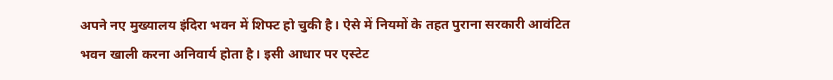अपने नए मुख्यालय इंदिरा भवन में शिफ्ट हो चुकी है। ऐसे में नियमों के तहत पुराना सरकारी आवंटित भवन खाली करना अनिवार्य होता है। इसी आधार पर एस्टेट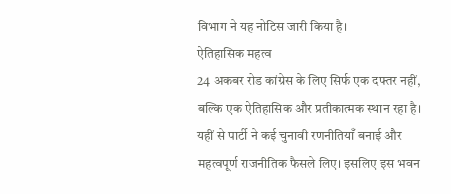विभाग ने यह नोटिस जारी किया है।
ऐतिहासिक महत्व
24 अकबर रोड कांग्रेस के लिए सिर्फ एक दफ्तर नहीं, बल्कि एक ऐतिहासिक और प्रतीकात्मक स्थान रहा है। यहीं से पार्टी ने कई चुनावी रणनीतियाँ बनाई और महत्वपूर्ण राजनीतिक फैसले लिए। इसलिए इस भवन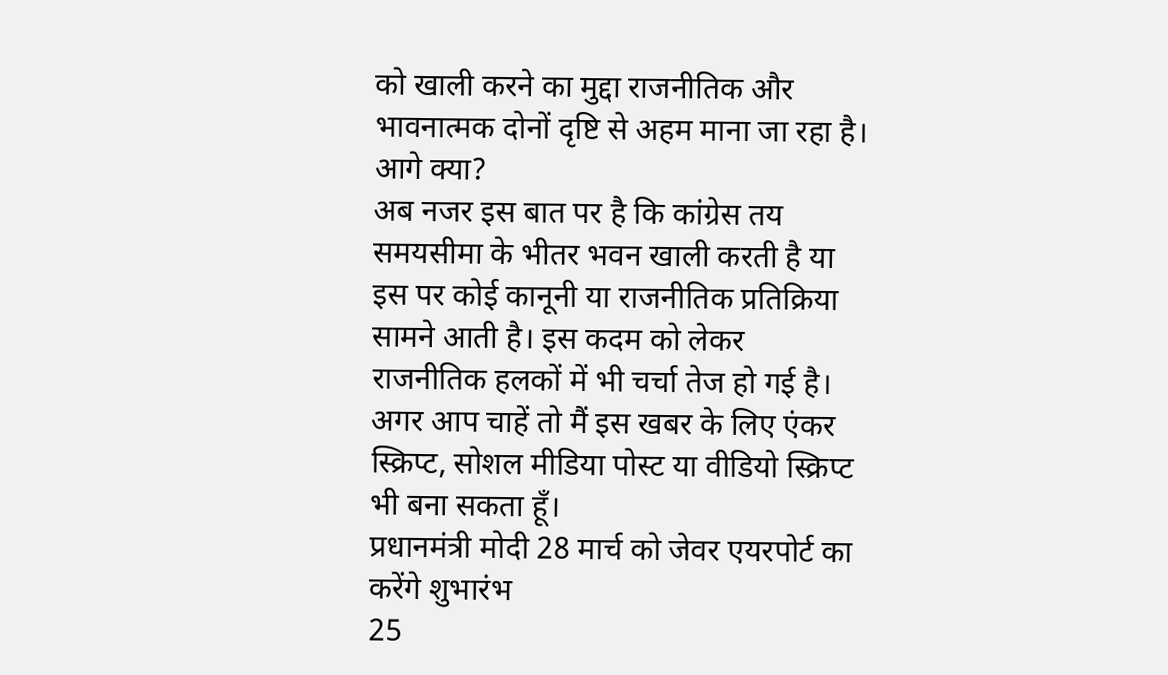को खाली करने का मुद्दा राजनीतिक और भावनात्मक दोनों दृष्टि से अहम माना जा रहा है।
आगे क्या?
अब नजर इस बात पर है कि कांग्रेस तय समयसीमा के भीतर भवन खाली करती है या इस पर कोई कानूनी या राजनीतिक प्रतिक्रिया सामने आती है। इस कदम को लेकर राजनीतिक हलकों में भी चर्चा तेज हो गई है। अगर आप चाहें तो मैं इस खबर के लिए एंकर स्क्रिप्ट, सोशल मीडिया पोस्ट या वीडियो स्क्रिप्ट भी बना सकता हूँ।
प्रधानमंत्री मोदी 28 मार्च को जेवर एयरपोर्ट का करेंगे शुभारंभ
25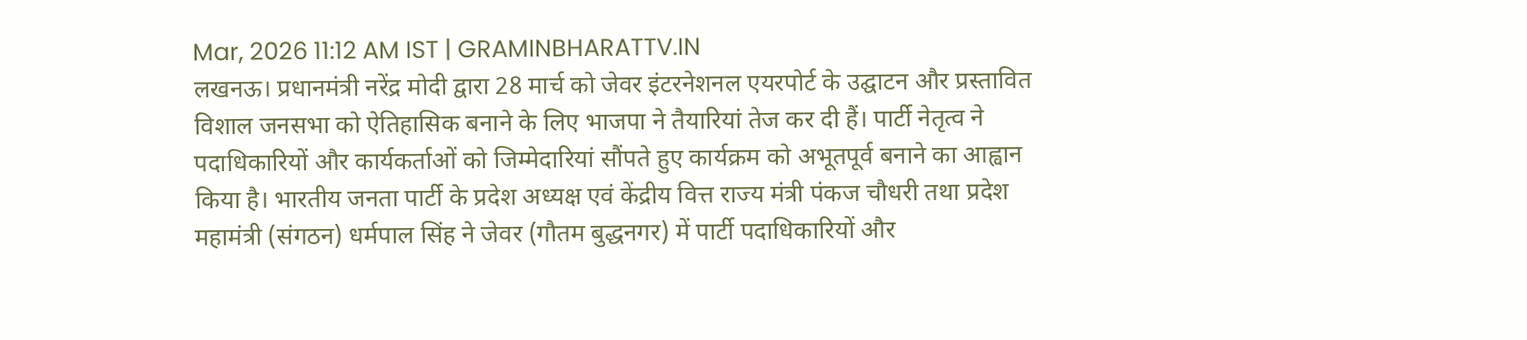Mar, 2026 11:12 AM IST | GRAMINBHARATTV.IN
लखनऊ। प्रधानमंत्री नरेंद्र मोदी द्वारा 28 मार्च को जेवर इंटरनेशनल एयरपोर्ट के उद्घाटन और प्रस्तावित विशाल जनसभा को ऐतिहासिक बनाने के लिए भाजपा ने तैयारियां तेज कर दी हैं। पार्टी नेतृत्व ने पदाधिकारियों और कार्यकर्ताओं को जिम्मेदारियां सौंपते हुए कार्यक्रम को अभूतपूर्व बनाने का आह्वान किया है। भारतीय जनता पार्टी के प्रदेश अध्यक्ष एवं केंद्रीय वित्त राज्य मंत्री पंकज चौधरी तथा प्रदेश महामंत्री (संगठन) धर्मपाल सिंह ने जेवर (गौतम बुद्धनगर) में पार्टी पदाधिकारियों और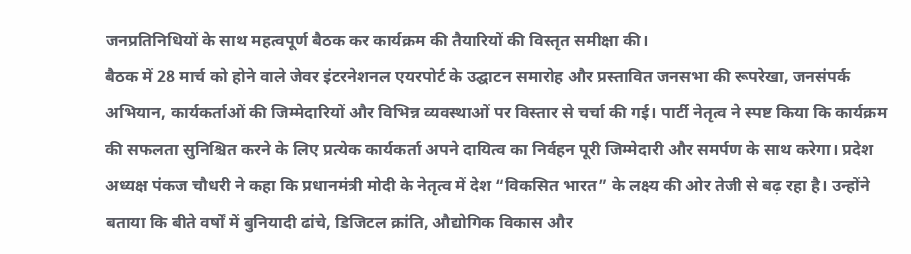जनप्रतिनिधियों के साथ महत्वपूर्ण बैठक कर कार्यक्रम की तैयारियों की विस्तृत समीक्षा की।
बैठक में 28 मार्च को होने वाले जेवर इंटरनेशनल एयरपोर्ट के उद्घाटन समारोह और प्रस्तावित जनसभा की रूपरेखा, जनसंपर्क अभियान, कार्यकर्ताओं की जिम्मेदारियों और विभिन्न व्यवस्थाओं पर विस्तार से चर्चा की गई। पार्टी नेतृत्व ने स्पष्ट किया कि कार्यक्रम की सफलता सुनिश्चित करने के लिए प्रत्येक कार्यकर्ता अपने दायित्व का निर्वहन पूरी जिम्मेदारी और समर्पण के साथ करेगा। प्रदेश अध्यक्ष पंकज चौधरी ने कहा कि प्रधानमंत्री मोदी के नेतृत्व में देश “विकसित भारत” के लक्ष्य की ओर तेजी से बढ़ रहा है। उन्होंने बताया कि बीते वर्षों में बुनियादी ढांचे, डिजिटल क्रांति, औद्योगिक विकास और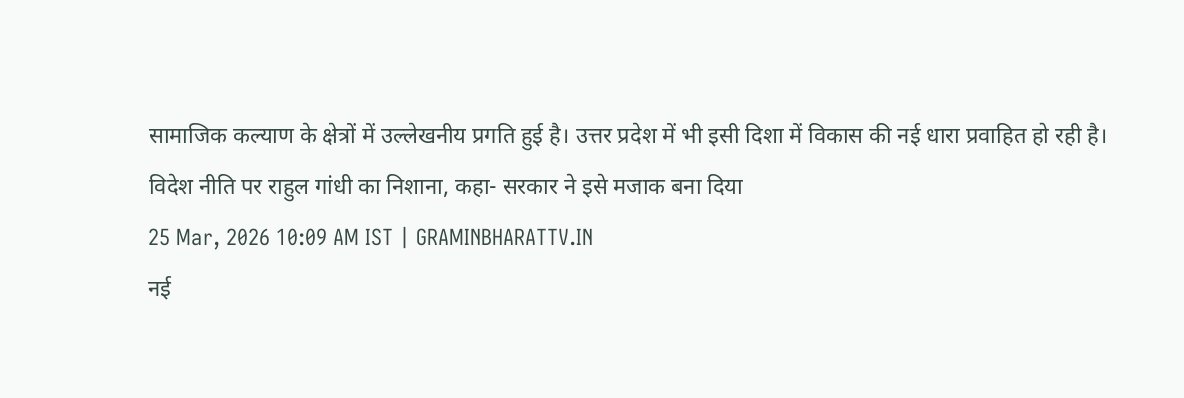सामाजिक कल्याण के क्षेत्रों में उल्लेखनीय प्रगति हुई है। उत्तर प्रदेश में भी इसी दिशा में विकास की नई धारा प्रवाहित हो रही है।
विदेश नीति पर राहुल गांधी का निशाना, कहा- सरकार ने इसे मजाक बना दिया
25 Mar, 2026 10:09 AM IST | GRAMINBHARATTV.IN
नई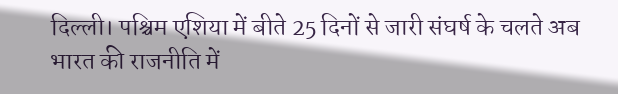दिल्ली। पश्चिम एशिया में बीते 25 दिनों से जारी संघर्ष के चलते अब भारत की राजनीति में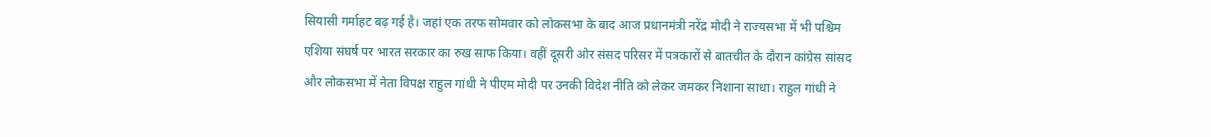सियासी गर्माहट बढ़ गई है। जहां एक तरफ सोमवार को लोकसभा के बाद आज प्रधानमंत्री नरेंद्र मोदी ने राज्यसभा में भी पश्चिम एशिया संघर्ष पर भारत सरकार का रुख साफ किया। वहीं दूसरी ओर संसद परिसर में पत्रकारों से बातचीत के दौरान कांग्रेस सांसद और लोकसभा में नेता विपक्ष राहुल गांधी ने पीएम मोदी पर उनकी विदेश नीति को लेकर जमकर निशाना साधा। राहुल गांधी ने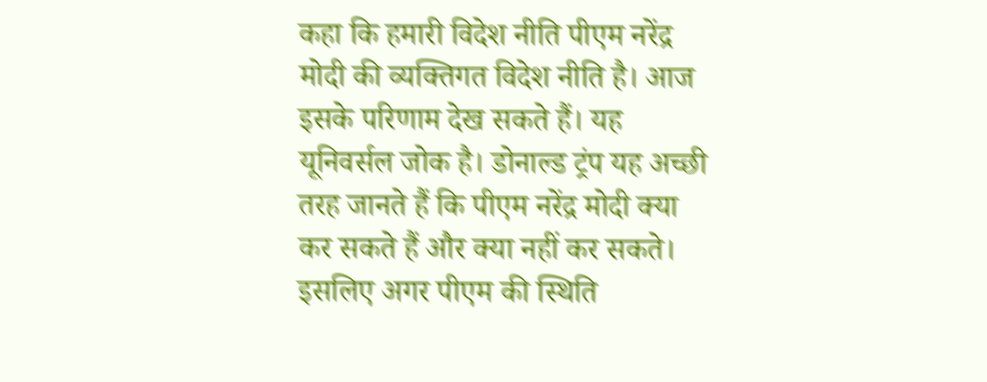कहा कि हमारी विदेश नीति पीएम नरेंद्र मोदी की व्यक्तिगत विदेश नीति है। आज इसके परिणाम देख सकते हैं। यह यूनिवर्सल जोक है। डोनाल्ड ट्रंप यह अच्छी तरह जानते हैं कि पीएम नरेंद्र मोदी क्या कर सकते हैं और क्या नहीं कर सकते। इसलिए अगर पीएम की स्थिति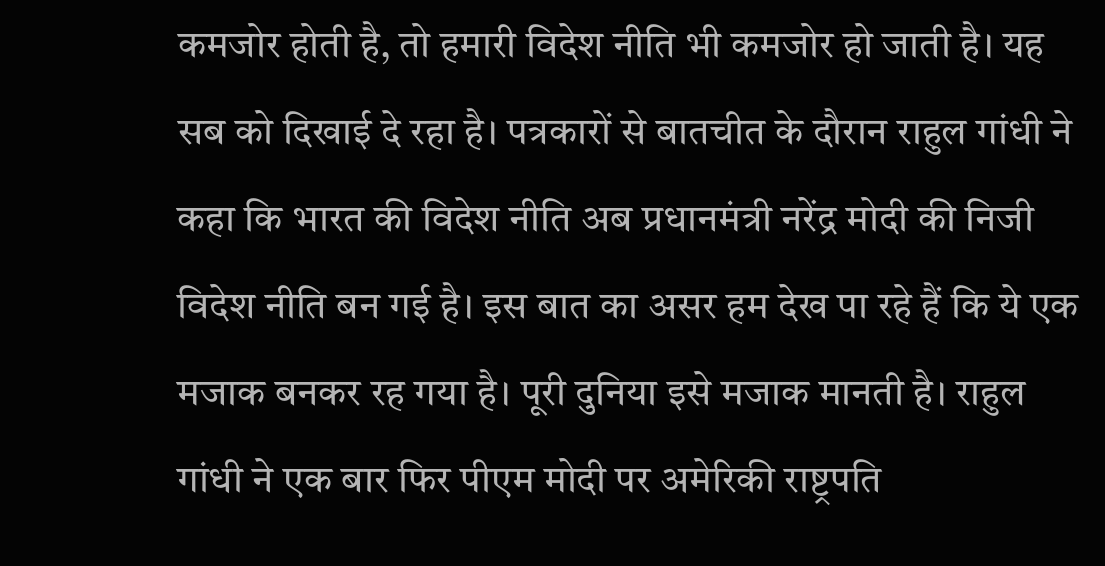कमजोर होती है, तो हमारी विदेश नीति भी कमजोर हो जाती है। यह सब को दिखाई दे रहा है। पत्रकारों से बातचीत के दौरान राहुल गांधी ने कहा कि भारत की विदेश नीति अब प्रधानमंत्री नरेंद्र मोदी की निजी विदेश नीति बन गई है। इस बात का असर हम देख पा रहे हैं कि ये एक मजाक बनकर रह गया है। पूरी दुनिया इसे मजाक मानती है। राहुल गांधी ने एक बार फिर पीएम मोदी पर अमेरिकी राष्ट्रपति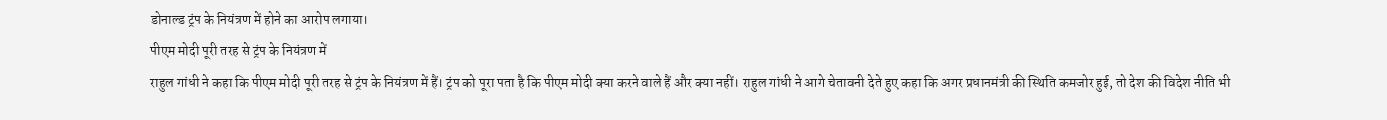डोनाल्ड ट्रंप के नियंत्रण में होने का आरोप लगाया।
पीएम मोदी पूरी तरह से ट्रंप के नियंत्रण में
राहुल गांधी ने कहा कि पीएम मोदी पूरी तरह से ट्रंप के नियंत्रण में हैं। ट्रंप को पूरा पता है कि पीएम मोदी क्या करने वाले हैं और क्या नहीं। राहुल गांधी ने आगे चेतावनी देते हुए कहा कि अगर प्रधानमंत्री की स्थिति कमजोर हुई, तो देश की विदेश नीति भी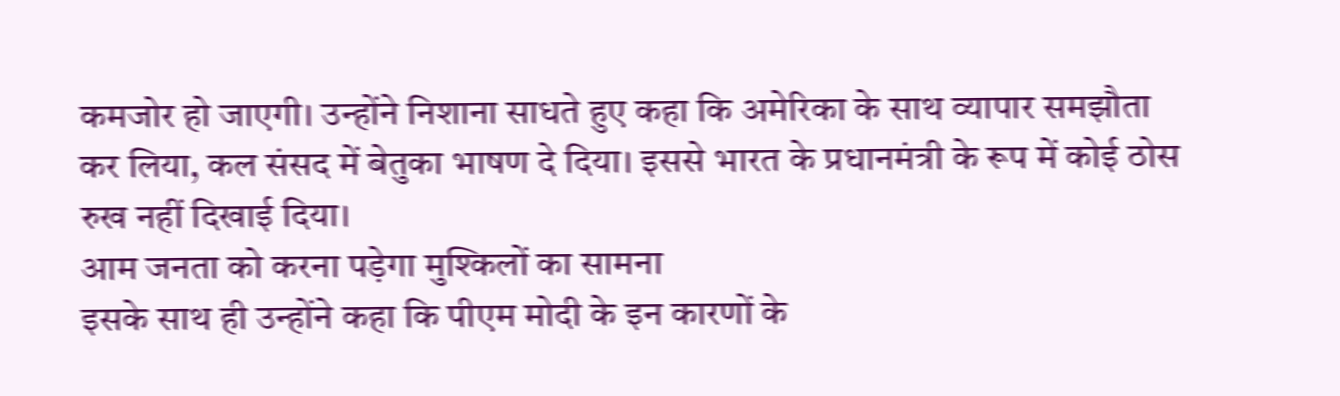कमजोर हो जाएगी। उन्होंने निशाना साधते हुए कहा कि अमेरिका के साथ व्यापार समझौता कर लिया, कल संसद में बेतुका भाषण दे दिया। इससे भारत के प्रधानमंत्री के रूप में कोई ठोस रुख नहीं दिखाई दिया।
आम जनता को करना पड़ेगा मुश्किलों का सामना
इसके साथ ही उन्होंने कहा कि पीएम मोदी के इन कारणों के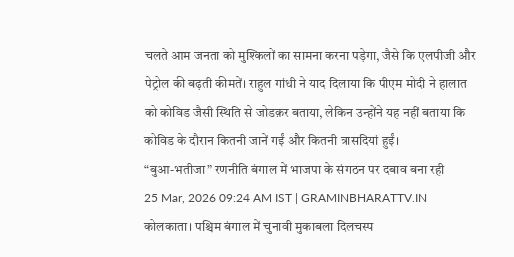चलते आम जनता को मुश्किलों का सामना करना पड़ेगा, जैसे कि एलपीजी और पेट्रोल की बढ़ती कीमतें। राहुल गांधी ने याद दिलाया कि पीएम मोदी ने हालात को कोविड जैसी स्थिति से जोडक़र बताया, लेकिन उन्होंने यह नहीं बताया कि कोविड के दौरान कितनी जानें गईं और कितनी त्रासदियां हुईं।
“बुआ-भतीजा” रणनीति बंगाल में भाजपा के संगठन पर दबाव बना रही
25 Mar, 2026 09:24 AM IST | GRAMINBHARATTV.IN
कोलकाता। पश्चिम बंगाल में चुनावी मुकाबला दिलचस्प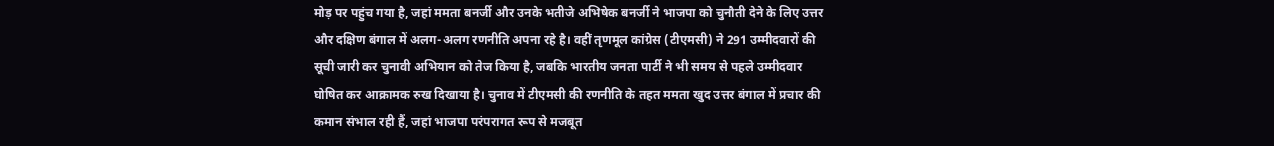मोड़ पर पहुंच गया है, जहां ममता बनर्जी और उनके भतीजे अभिषेक बनर्जी ने भाजपा को चुनौती देने के लिए उत्तर और दक्षिण बंगाल में अलग-अलग रणनीति अपना रहे है। वहीं तृणमूल कांग्रेस (टीएमसी) ने 291 उम्मीदवारों की सूची जारी कर चुनावी अभियान को तेज किया है, जबकि भारतीय जनता पार्टी ने भी समय से पहले उम्मीदवार घोषित कर आक्रामक रुख दिखाया है। चुनाव में टीएमसी की रणनीति के तहत ममता खुद उत्तर बंगाल में प्रचार की कमान संभाल रही हैं, जहां भाजपा परंपरागत रूप से मजबूत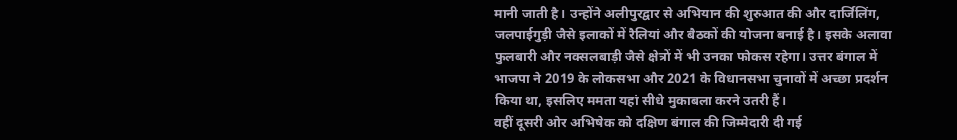मानी जाती है। उन्होंने अलीपुरद्वार से अभियान की शुरुआत की और दार्जिलिंग, जलपाईगुड़ी जैसे इलाकों में रैलियां और बैठकों की योजना बनाई है। इसके अलावा फुलबारी और नक्सलबाड़ी जैसे क्षेत्रों में भी उनका फोकस रहेगा। उत्तर बंगाल में भाजपा ने 2019 के लोकसभा और 2021 के विधानसभा चुनावों में अच्छा प्रदर्शन किया था, इसलिए ममता यहां सीधे मुकाबला करने उतरी हैं।
वहीं दूसरी ओर अभिषेक को दक्षिण बंगाल की जिम्मेदारी दी गई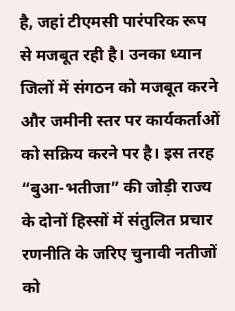है, जहां टीएमसी पारंपरिक रूप से मजबूत रही है। उनका ध्यान जिलों में संगठन को मजबूत करने और जमीनी स्तर पर कार्यकर्ताओं को सक्रिय करने पर है। इस तरह “बुआ-भतीजा” की जोड़ी राज्य के दोनों हिस्सों में संतुलित प्रचार रणनीति के जरिए चुनावी नतीजों को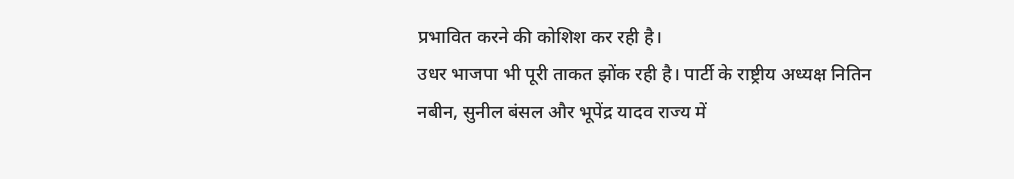प्रभावित करने की कोशिश कर रही है।
उधर भाजपा भी पूरी ताकत झोंक रही है। पार्टी के राष्ट्रीय अध्यक्ष नितिन नबीन, सुनील बंसल और भूपेंद्र यादव राज्य में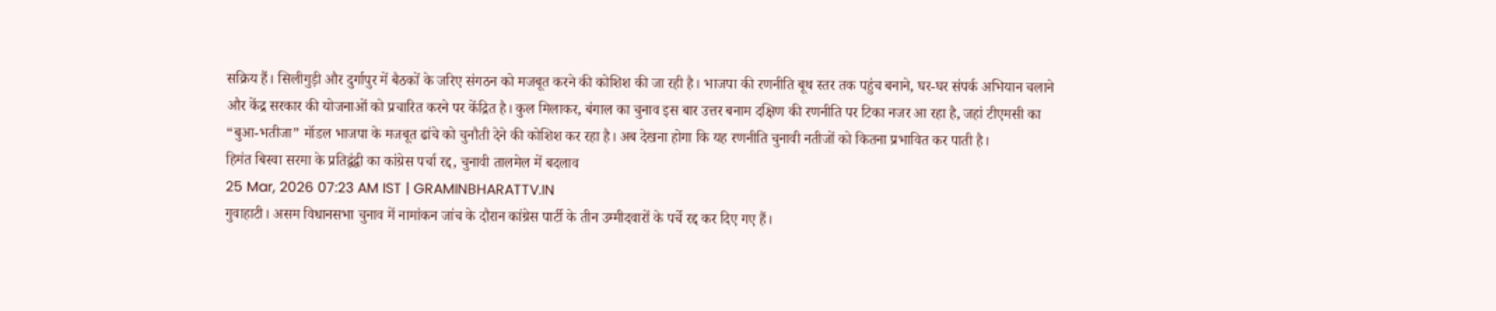सक्रिय हैं। सिलीगुड़ी और दुर्गापुर में बैठकों के जरिए संगठन को मजबूत करने की कोशिश की जा रही है। भाजपा की रणनीति बूथ स्तर तक पहुंच बनाने, घर-घर संपर्क अभियान चलाने और केंद्र सरकार की योजनाओं को प्रचारित करने पर केंद्रित है। कुल मिलाकर, बंगाल का चुनाव इस बार उत्तर बनाम दक्षिण की रणनीति पर टिका नजर आ रहा है, जहां टीएमसी का “बुआ-भतीजा” मॉडल भाजपा के मजबूत ढांचे को चुनौती देने की कोशिश कर रहा है। अब देखना होगा कि यह रणनीति चुनावी नतीजों को कितना प्रभावित कर पाती है।
हिमंत बिस्वा सरमा के प्रतिद्वंद्वी का कांग्रेस पर्चा रद्द, चुनावी तालमेल में बदलाव
25 Mar, 2026 07:23 AM IST | GRAMINBHARATTV.IN
गुवाहाटी। असम विधानसभा चुनाव में नामांकन जांच के दौरान कांग्रेस पार्टी के तीन उम्मीदवारों के पर्चे रद्द कर दिए गए हैं।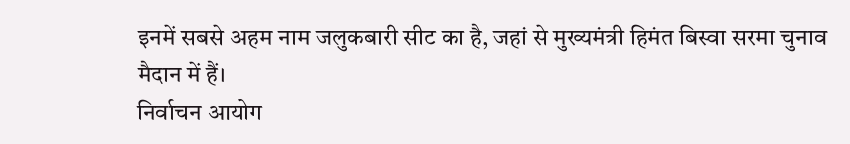इनमें सबसे अहम नाम जलुकबारी सीट का है, जहां से मुख्यमंत्री हिमंत बिस्वा सरमा चुनाव मैदान में हैं।
निर्वाचन आयोग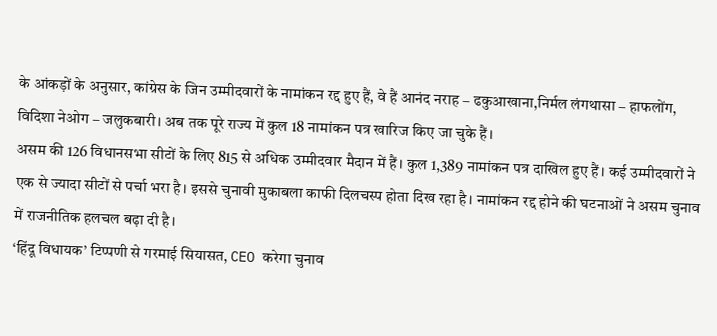के आंकड़ों के अनुसार, कांग्रेस के जिन उम्मीदवारों के नामांकन रद्द हुए हैं, वे हैं आनंद नराह – ढकुआखाना,निर्मल लंगथासा – हाफलोंग, विदिशा नेओग – जलुकबारी। अब तक पूरे राज्य में कुल 18 नामांकन पत्र खारिज किए जा चुके हैं।
असम की 126 विधानसभा सीटों के लिए 815 से अधिक उम्मीदवार मैदान में हैं। कुल 1,389 नामांकन पत्र दाखिल हुए हैं। कई उम्मीदवारों ने एक से ज्यादा सीटों से पर्चा भरा है। इससे चुनावी मुकाबला काफी दिलचस्प होता दिख रहा है। नामांकन रद्द होने की घटनाओं ने असम चुनाव में राजनीतिक हलचल बढ़ा दी है।
‘हिंदू विधायक’ टिप्पणी से गरमाई सियासत, CEO करेगा चुनाव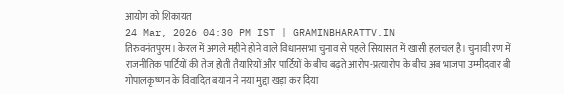आयोग को शिकायत
24 Mar, 2026 04:30 PM IST | GRAMINBHARATTV.IN
तिरुवनंतपुरम। केरल में अगले महीने होने वाले विधानसभा चुनाव से पहले सियासत में खासी हलचल है। चुनावी रण में राजनीतिक पार्टियों की तेज होती तैयारियों और पार्टियों के बीच बढ़ते आरोप-प्रत्यारोप के बीच अब भाजपा उम्मीदवार बी गोपालकृष्णन के विवादित बयान ने नया मुद्दा खड़ा कर दिया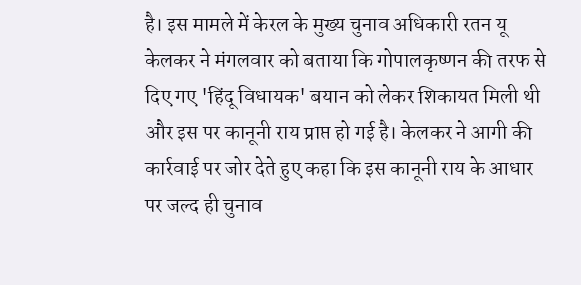है। इस मामले में केरल के मुख्य चुनाव अधिकारी रतन यू केलकर ने मंगलवार को बताया कि गोपालकृष्णन की तरफ से दिए गए 'हिंदू विधायक' बयान को लेकर शिकायत मिली थी और इस पर कानूनी राय प्राप्त हो गई है। केलकर ने आगी की कार्रवाई पर जोर देते हुए कहा कि इस कानूनी राय के आधार पर जल्द ही चुनाव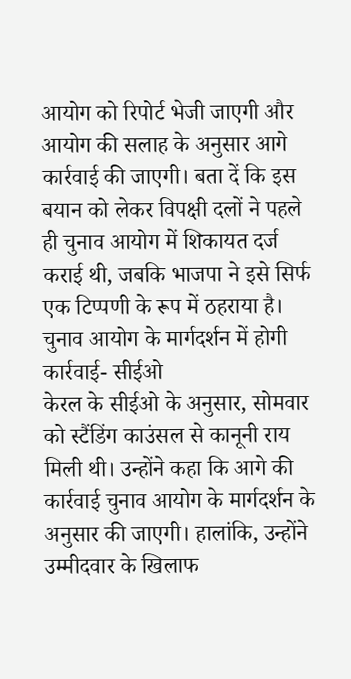आयोग को रिपोर्ट भेजी जाएगी और आयोग की सलाह के अनुसार आगे कार्रवाई की जाएगी। बता दें कि इस बयान को लेकर विपक्षी दलों ने पहले ही चुनाव आयोग में शिकायत दर्ज कराई थी, जबकि भाजपा ने इसे सिर्फ एक टिप्पणी के रूप में ठहराया है।
चुनाव आयोग के मार्गदर्शन में होगी कार्रवाई- सीईओ
केरल के सीईओ के अनुसार, सोमवार को स्टैंडिंग काउंसल से कानूनी राय मिली थी। उन्होंने कहा कि आगे की कार्रवाई चुनाव आयोग के मार्गदर्शन के अनुसार की जाएगी। हालांकि, उन्होंने उम्मीदवार के खिलाफ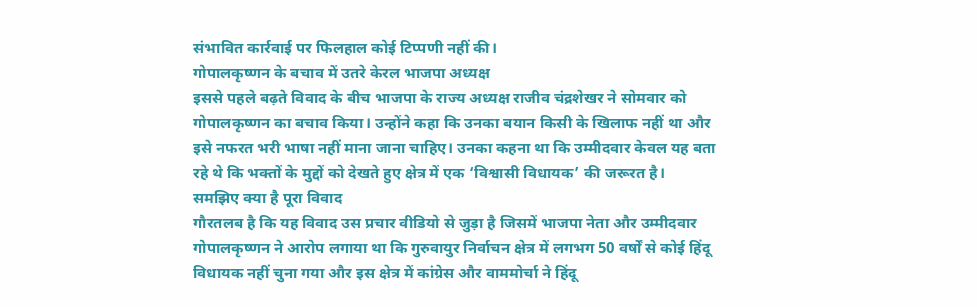संभावित कार्रवाई पर फिलहाल कोई टिप्पणी नहीं की।
गोपालकृष्णन के बचाव में उतरे केरल भाजपा अध्यक्ष
इससे पहले बढ़ते विवाद के बीच भाजपा के राज्य अध्यक्ष राजीव चंद्रशेखर ने सोमवार को गोपालकृष्णन का बचाव किया। उन्होंने कहा कि उनका बयान किसी के खिलाफ नहीं था और इसे नफरत भरी भाषा नहीं माना जाना चाहिए। उनका कहना था कि उम्मीदवार केवल यह बता रहे थे कि भक्तों के मुद्दों को देखते हुए क्षेत्र में एक ‘विश्वासी विधायक’ की जरूरत है।
समझिए क्या है पूरा विवाद
गौरतलब है कि यह विवाद उस प्रचार वीडियो से जुड़ा है जिसमें भाजपा नेता और उम्मीदवार गोपालकृष्णन ने आरोप लगाया था कि गुरुवायुर निर्वाचन क्षेत्र में लगभग 50 वर्षों से कोई हिंदू विधायक नहीं चुना गया और इस क्षेत्र में कांग्रेस और वाममोर्चा ने हिंदू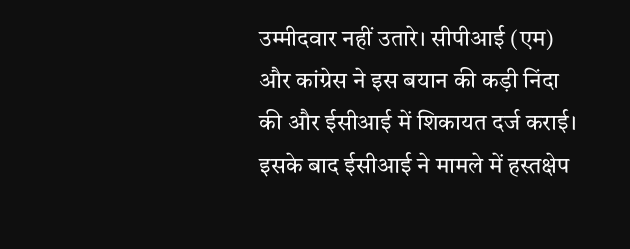उम्मीदवार नहीं उतारे। सीपीआई (एम) और कांग्रेस ने इस बयान की कड़ी निंदा की और ईसीआई में शिकायत दर्ज कराई। इसके बाद ईसीआई ने मामले में हस्तक्षेप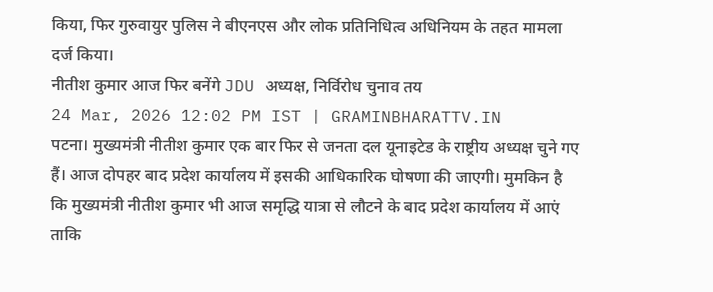किया, फिर गुरुवायुर पुलिस ने बीएनएस और लोक प्रतिनिधित्व अधिनियम के तहत मामला दर्ज किया।
नीतीश कुमार आज फिर बनेंगे JDU अध्यक्ष, निर्विरोध चुनाव तय
24 Mar, 2026 12:02 PM IST | GRAMINBHARATTV.IN
पटना। मुख्यमंत्री नीतीश कुमार एक बार फिर से जनता दल यूनाइटेड के राष्ट्रीय अध्यक्ष चुने गए हैं। आज दोपहर बाद प्रदेश कार्यालय में इसकी आधिकारिक घोषणा की जाएगी। मुमकिन है कि मुख्यमंत्री नीतीश कुमार भी आज समृद्धि यात्रा से लौटने के बाद प्रदेश कार्यालय में आएं ताकि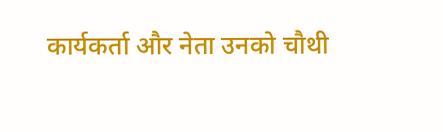कार्यकर्ता और नेता उनको चौथी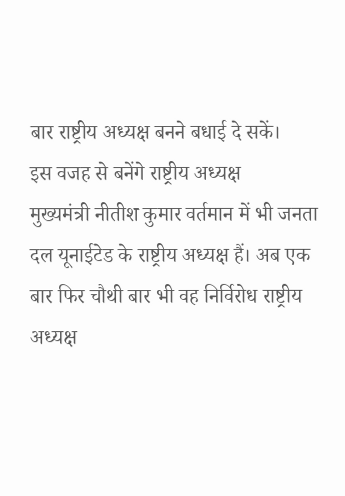बार राष्ट्रीय अध्यक्ष बनने बधाई दे सकें।
इस वजह से बनेंगे राष्ट्रीय अध्यक्ष
मुख्यमंत्री नीतीश कुमार वर्तमान में भी जनता दल यूनाईटेड के राष्ट्रीय अध्यक्ष हैं। अब एक बार फिर चौथी बार भी वह निर्विरोध राष्ट्रीय अध्यक्ष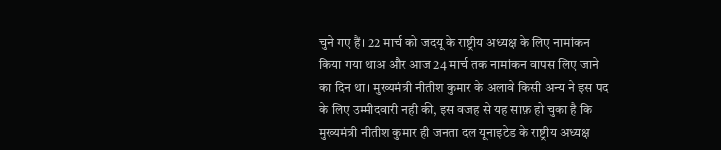चुने गए हैं। 22 मार्च को जदयू के राष्ट्रीय अध्यक्ष के लिए नामांकन किया गया थाअ और आज 24 मार्च तक नामांकन वापस लिए जाने का दिन था। मुख्यमंत्री नीतीश कुमार के अलावे किसी अन्य ने इस पद के लिए उम्मीदवारी नही की, इस वजह से यह साफ़ हो चुका है कि मुख्यमंत्री नीतीश कुमार ही जनता दल यूनाइटेड के राष्ट्रीय अध्यक्ष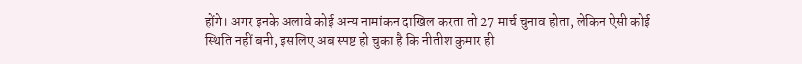होंगे। अगर इनके अलावे कोई अन्य नामांकन दाखिल करता तो 27 मार्च चुनाव होता, लेकिन ऐसी कोई स्थिति नहीं बनी, इसलिए अब स्पष्ट हो चुका है कि नीतीश कुमार ही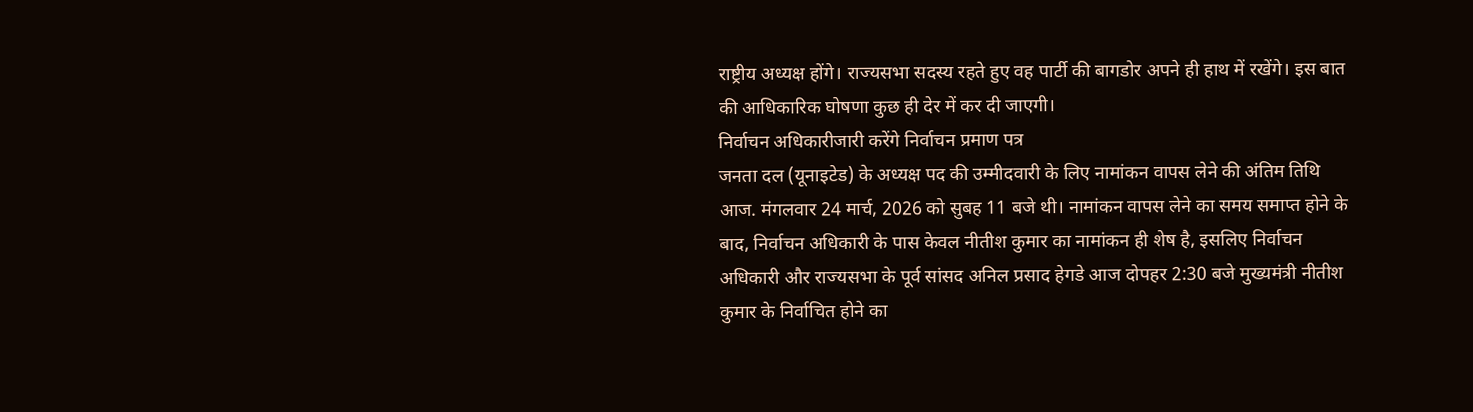राष्ट्रीय अध्यक्ष होंगे। राज्यसभा सदस्य रहते हुए वह पार्टी की बागडोर अपने ही हाथ में रखेंगे। इस बात की आधिकारिक घोषणा कुछ ही देर में कर दी जाएगी।
निर्वाचन अधिकारीजारी करेंगे निर्वाचन प्रमाण पत्र
जनता दल (यूनाइटेड) के अध्यक्ष पद की उम्मीदवारी के लिए नामांकन वापस लेने की अंतिम तिथि आज. मंगलवार 24 मार्च, 2026 को सुबह 11 बजे थी। नामांकन वापस लेने का समय समाप्त होने के बाद, निर्वाचन अधिकारी के पास केवल नीतीश कुमार का नामांकन ही शेष है, इसलिए निर्वाचन अधिकारी और राज्यसभा के पूर्व सांसद अनिल प्रसाद हेगडे आज दोपहर 2:30 बजे मुख्यमंत्री नीतीश कुमार के निर्वाचित होने का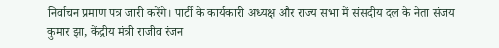निर्वाचन प्रमाण पत्र जारी करेंगे। पार्टी के कार्यकारी अध्यक्ष और राज्य सभा में संसदीय दल के नेता संजय कुमार झा, केंद्रीय मंत्री राजीव रंजन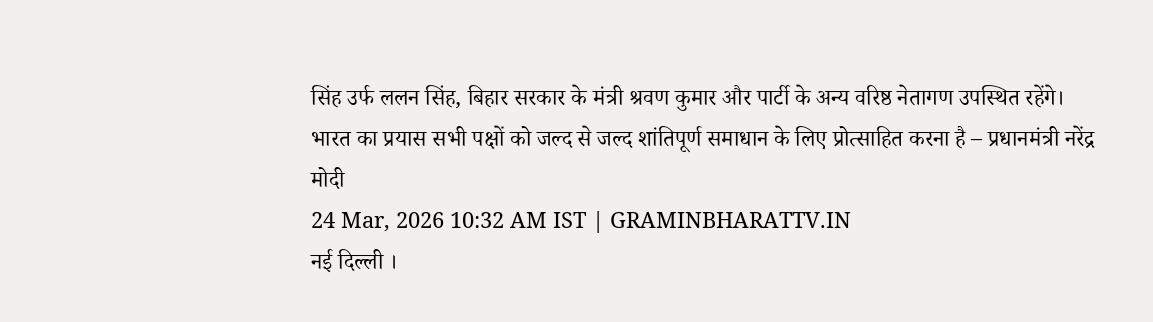सिंह उर्फ ललन सिंह, बिहार सरकार के मंत्री श्रवण कुमार और पार्टी के अन्य वरिष्ठ नेतागण उपस्थित रहेंगे।
भारत का प्रयास सभी पक्षों को जल्द से जल्द शांतिपूर्ण समाधान के लिए प्रोत्साहित करना है – प्रधानमंत्री नरेंद्र मोदी
24 Mar, 2026 10:32 AM IST | GRAMINBHARATTV.IN
नई दिल्ली ।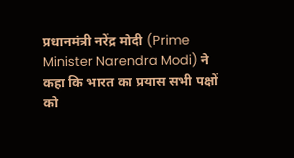प्रधानमंत्री नरेंद्र मोदी (Prime Minister Narendra Modi) ने कहा कि भारत का प्रयास सभी पक्षों को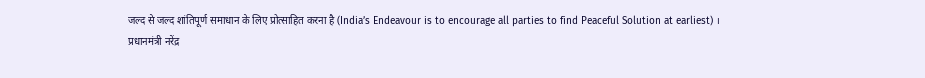जल्द से जल्द शांतिपूर्ण समाधान के लिए प्रोत्साहित करना है (India’s Endeavour is to encourage all parties to find Peaceful Solution at earliest) ।
प्रधानमंत्री नरेंद्र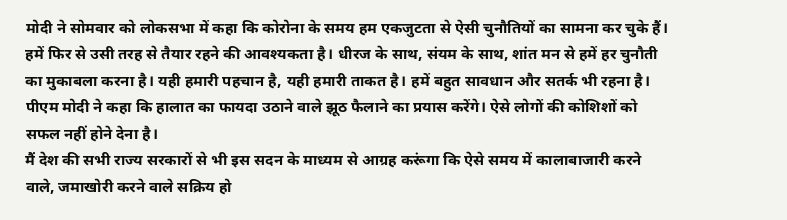मोदी ने सोमवार को लोकसभा में कहा कि कोरोना के समय हम एकजुटता से ऐसी चुनौतियों का सामना कर चुके हैं। हमें फिर से उसी तरह से तैयार रहने की आवश्यकता है। धीरज के साथ, संयम के साथ, शांत मन से हमें हर चुनौती का मुकाबला करना है। यही हमारी पहचान है, यही हमारी ताकत है। हमें बहुत सावधान और सतर्क भी रहना है। पीएम मोदी ने कहा कि हालात का फायदा उठाने वाले झूठ फैलाने का प्रयास करेंगे। ऐसे लोगों की कोशिशों को सफल नहीं होने देना है।
मैं देश की सभी राज्य सरकारों से भी इस सदन के माध्यम से आग्रह करूंगा कि ऐसे समय में कालाबाजारी करने वाले, जमाखोरी करने वाले सक्रिय हो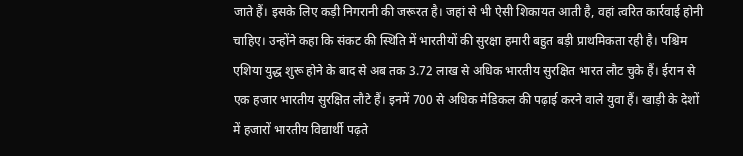जाते हैं। इसके लिए कड़ी निगरानी की जरूरत है। जहां से भी ऐसी शिकायत आती है, वहां त्वरित कार्रवाई होनी चाहिए। उन्होंने कहा कि संकट की स्थिति में भारतीयों की सुरक्षा हमारी बहुत बड़ी प्राथमिकता रही है। पश्चिम एशिया युद्ध शुरू होने के बाद से अब तक 3.72 लाख से अधिक भारतीय सुरक्षित भारत लौट चुके हैं। ईरान से एक हजार भारतीय सुरक्षित लौटे हैं। इनमें 700 से अधिक मेडिकल की पढ़ाई करने वाले युवा हैं। खाड़ी के देशों में हजारों भारतीय विद्यार्थी पढ़ते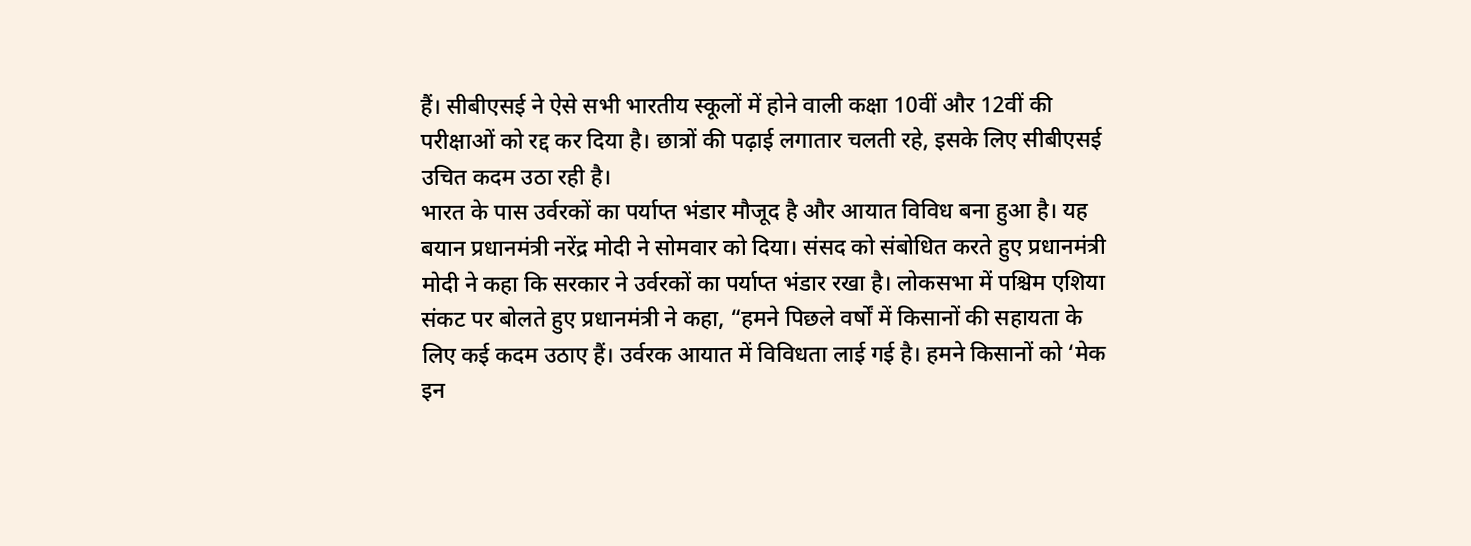हैं। सीबीएसई ने ऐसे सभी भारतीय स्कूलों में होने वाली कक्षा 10वीं और 12वीं की परीक्षाओं को रद्द कर दिया है। छात्रों की पढ़ाई लगातार चलती रहे, इसके लिए सीबीएसई उचित कदम उठा रही है।
भारत के पास उर्वरकों का पर्याप्त भंडार मौजूद है और आयात विविध बना हुआ है। यह बयान प्रधानमंत्री नरेंद्र मोदी ने सोमवार को दिया। संसद को संबोधित करते हुए प्रधानमंत्री मोदी ने कहा कि सरकार ने उर्वरकों का पर्याप्त भंडार रखा है। लोकसभा में पश्चिम एशिया संकट पर बोलते हुए प्रधानमंत्री ने कहा, “हमने पिछले वर्षों में किसानों की सहायता के लिए कई कदम उठाए हैं। उर्वरक आयात में विविधता लाई गई है। हमने किसानों को ‘मेक इन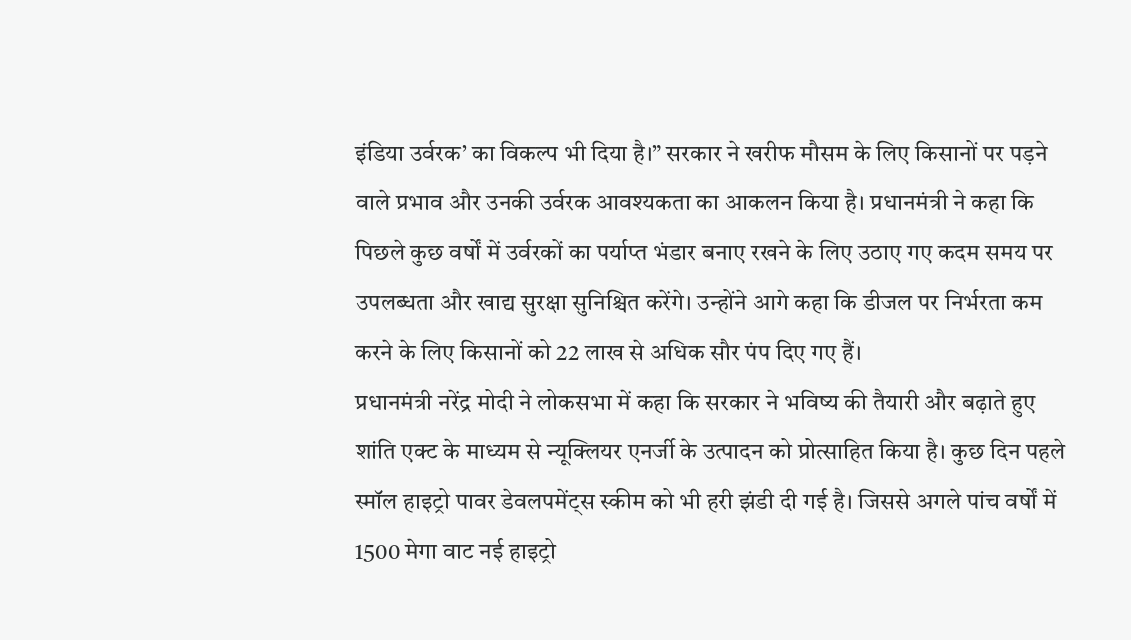इंडिया उर्वरक’ का विकल्प भी दिया है।” सरकार ने खरीफ मौसम के लिए किसानों पर पड़ने वाले प्रभाव और उनकी उर्वरक आवश्यकता का आकलन किया है। प्रधानमंत्री ने कहा कि पिछले कुछ वर्षों में उर्वरकों का पर्याप्त भंडार बनाए रखने के लिए उठाए गए कदम समय पर उपलब्धता और खाद्य सुरक्षा सुनिश्चित करेंगे। उन्होंने आगे कहा कि डीजल पर निर्भरता कम करने के लिए किसानों को 22 लाख से अधिक सौर पंप दिए गए हैं।
प्रधानमंत्री नरेंद्र मोदी ने लोकसभा में कहा कि सरकार ने भविष्य की तैयारी और बढ़ाते हुए शांति एक्ट के माध्यम से न्यूक्लियर एनर्जी के उत्पादन को प्रोत्साहित किया है। कुछ दिन पहले स्मॉल हाइट्रो पावर डेवलपमेंट्स स्कीम को भी हरी झंडी दी गई है। जिससे अगले पांच वर्षों में 1500 मेगा वाट नई हाइट्रो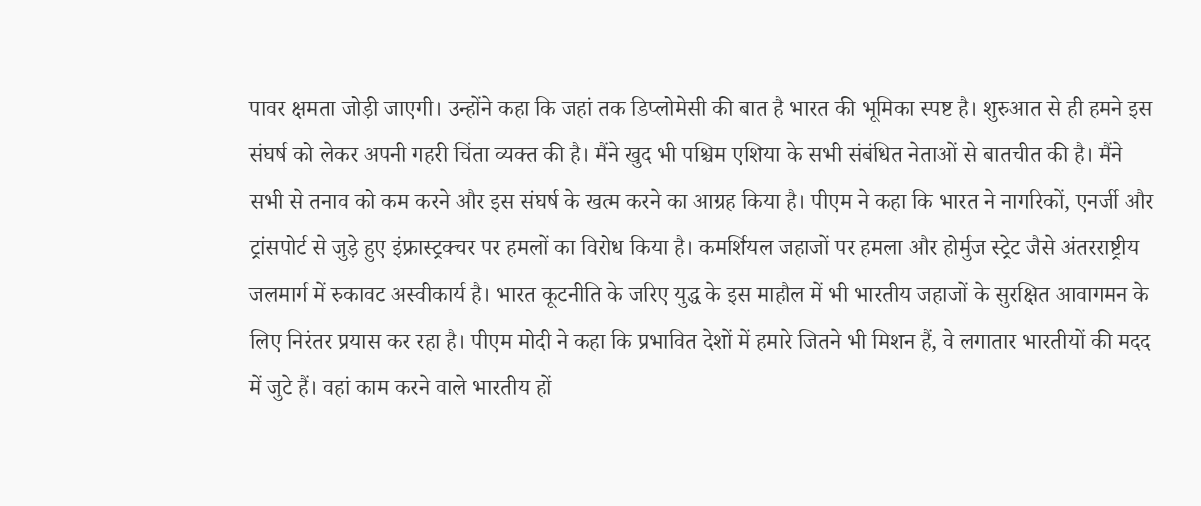पावर क्षमता जोड़ी जाएगी। उन्होंने कहा कि जहां तक डिप्लोमेसी की बात है भारत की भूमिका स्पष्ट है। शुरुआत से ही हमने इस संघर्ष को लेकर अपनी गहरी चिंता व्यक्त की है। मैंने खुद भी पश्चिम एशिया के सभी संबंधित नेताओं से बातचीत की है। मैंने सभी से तनाव को कम करने और इस संघर्ष के खत्म करने का आग्रह किया है। पीएम ने कहा कि भारत ने नागरिकों, एनर्जी और ट्रांसपोर्ट से जुड़े हुए इंफ्रास्ट्रक्चर पर हमलों का विरोध किया है। कमर्शियल जहाजों पर हमला और होर्मुज स्ट्रेट जैसे अंतरराष्ट्रीय जलमार्ग में रुकावट अस्वीकार्य है। भारत कूटनीति के जरिए युद्ध के इस माहौल में भी भारतीय जहाजों के सुरक्षित आवागमन के लिए निरंतर प्रयास कर रहा है। पीएम मोदी ने कहा कि प्रभावित देशों में हमारे जितने भी मिशन हैं, वे लगातार भारतीयों की मदद में जुटे हैं। वहां काम करने वाले भारतीय हों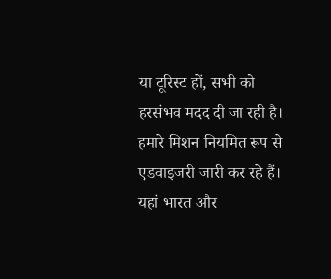या टूरिस्ट हों, सभी को हरसंभव मदद दी जा रही है। हमारे मिशन नियमित रूप से एडवाइजरी जारी कर रहे हैं। यहां भारत और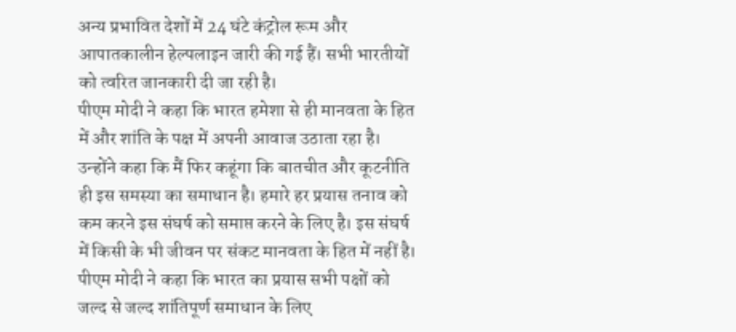अन्य प्रभावित देशों में 24 घंटे कंट्रोल रूम और आपातकालीन हेल्पलाइन जारी की गई हैं। सभी भारतीयों को त्वरित जानकारी दी जा रही है।
पीएम मोदी ने कहा कि भारत हमेशा से ही मानवता के हित में और शांति के पक्ष में अपनी आवाज उठाता रहा है। उन्होंने कहा कि मैं फिर कहूंगा कि बातचीत और कूटनीति ही इस समस्या का समाधान है। हमारे हर प्रयास तनाव को कम करने इस संघर्ष को समाप्त करने के लिए है। इस संघर्ष में किसी के भी जीवन पर संकट मानवता के हित में नहीं है। पीएम मोदी ने कहा कि भारत का प्रयास सभी पक्षों को जल्द से जल्द शांतिपूर्ण समाधान के लिए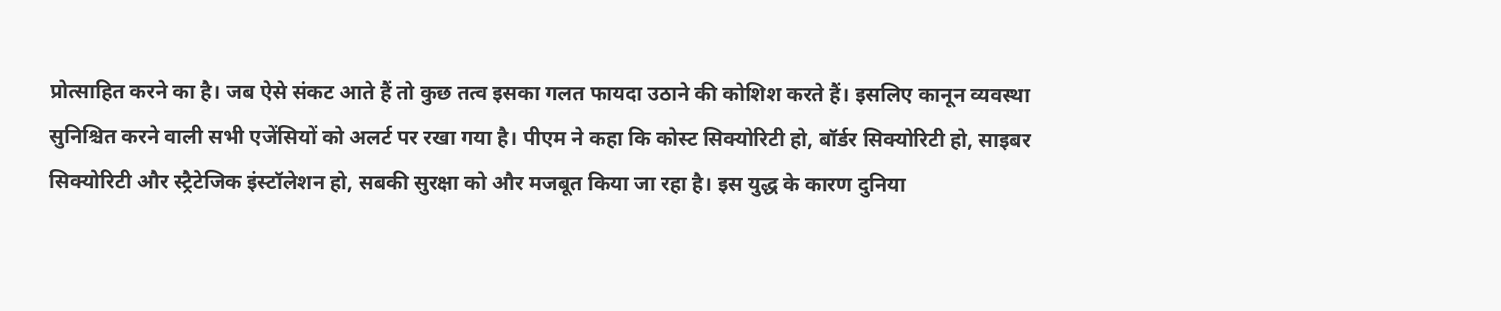प्रोत्साहित करने का है। जब ऐसे संकट आते हैं तो कुछ तत्व इसका गलत फायदा उठाने की कोशिश करते हैं। इसलिए कानून व्यवस्था सुनिश्चित करने वाली सभी एजेंसियों को अलर्ट पर रखा गया है। पीएम ने कहा कि कोस्ट सिक्योरिटी हो, बॉर्डर सिक्योरिटी हो, साइबर सिक्योरिटी और स्ट्रैटेजिक इंस्टॉलेशन हो, सबकी सुरक्षा को और मजबूत किया जा रहा है। इस युद्ध के कारण दुनिया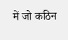में जो कठिन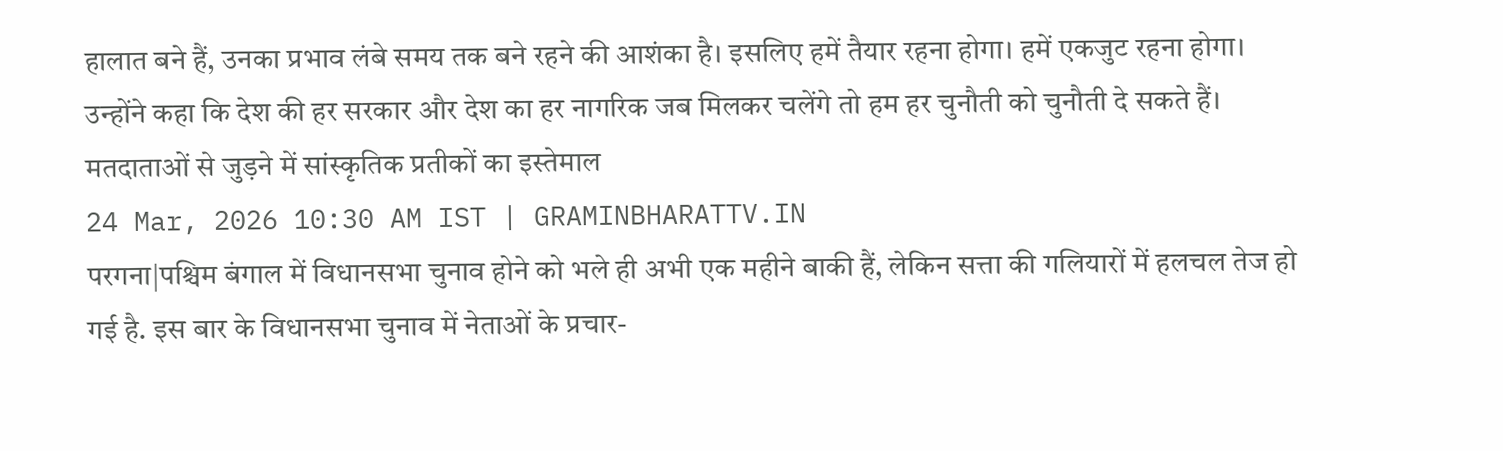हालात बने हैं, उनका प्रभाव लंबे समय तक बने रहने की आशंका है। इसलिए हमें तैयार रहना होगा। हमें एकजुट रहना होगा। उन्होंने कहा कि देश की हर सरकार और देश का हर नागरिक जब मिलकर चलेंगे तो हम हर चुनौती को चुनौती दे सकते हैं।
मतदाताओं से जुड़ने में सांस्कृतिक प्रतीकों का इस्तेमाल
24 Mar, 2026 10:30 AM IST | GRAMINBHARATTV.IN
परगना|पश्चिम बंगाल में विधानसभा चुनाव होने को भले ही अभी एक महीने बाकी हैं, लेकिन सत्ता की गलियारों में हलचल तेज हो गई है. इस बार के विधानसभा चुनाव में नेताओं के प्रचार-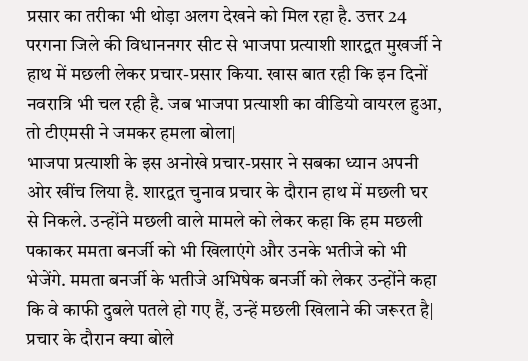प्रसार का तरीका भी थोड़ा अलग देखने को मिल रहा है. उत्तर 24 परगना जिले की विधाननगर सीट से भाजपा प्रत्याशी शारद्वत मुखर्जी ने हाथ में मछली लेकर प्रचार-प्रसार किया. खास बात रही कि इन दिनों नवरात्रि भी चल रही है. जब भाजपा प्रत्याशी का वीडियो वायरल हुआ, तो टीएमसी ने जमकर हमला बोला|
भाजपा प्रत्याशी के इस अनोखे प्रचार-प्रसार ने सबका ध्यान अपनी ओर खींच लिया है. शारद्वत चुनाव प्रचार के दौरान हाथ में मछली घर से निकले. उन्होंने मछली वाले मामले को लेकर कहा कि हम मछली पकाकर ममता बनर्जी को भी खिलाएंगे और उनके भतीजे को भी भेजेंगे. ममता बनर्जी के भतीजे अभिषेक बनर्जी को लेकर उन्होंने कहा कि वे काफी दुबले पतले हो गए हैं, उन्हें मछली खिलाने की जरूरत है|
प्रचार के दौरान क्या बोले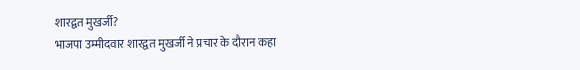शारद्वत मुखर्जी?
भाजपा उम्मीदवार शारद्वत मुखर्जी ने प्रचार के दौरान कहा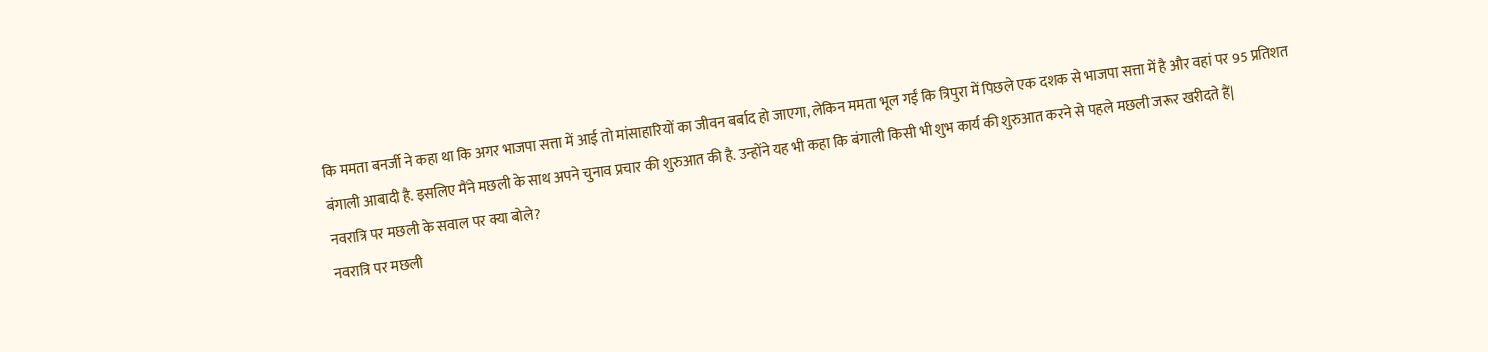कि ममता बनर्जी ने कहा था कि अगर भाजपा सत्ता में आई तो मांसाहारियों का जीवन बर्बाद हो जाएगा, लेकिन ममता भूल गईं कि त्रिपुरा में पिछले एक दशक से भाजपा सत्ता में है और वहां पर 95 प्रतिशत बंगाली आबादी है. इसलिए मैंने मछली के साथ अपने चुनाव प्रचार की शुरुआत की है. उन्होंने यह भी कहा कि बंगाली किसी भी शुभ कार्य की शुरुआत करने से पहले मछली जरूर खरीदते हैं|
नवरात्रि पर मछली के सवाल पर क्या बोले?
नवरात्रि पर मछली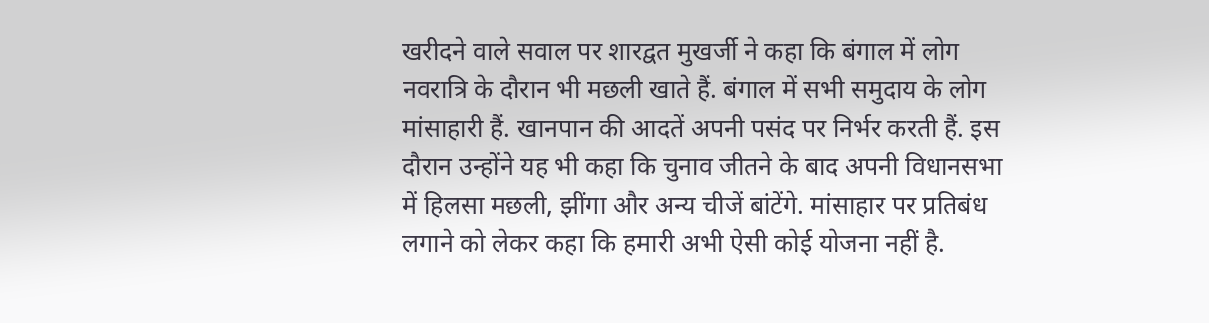खरीदने वाले सवाल पर शारद्वत मुखर्जी ने कहा कि बंगाल में लोग नवरात्रि के दौरान भी मछली खाते हैं. बंगाल में सभी समुदाय के लोग मांसाहारी हैं. खानपान की आदतें अपनी पसंद पर निर्भर करती हैं. इस दौरान उन्होंने यह भी कहा कि चुनाव जीतने के बाद अपनी विधानसभा में हिलसा मछली, झींगा और अन्य चीजें बांटेंगे. मांसाहार पर प्रतिबंध लगाने को लेकर कहा कि हमारी अभी ऐसी कोई योजना नहीं है.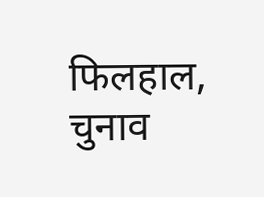फिलहाल, चुनाव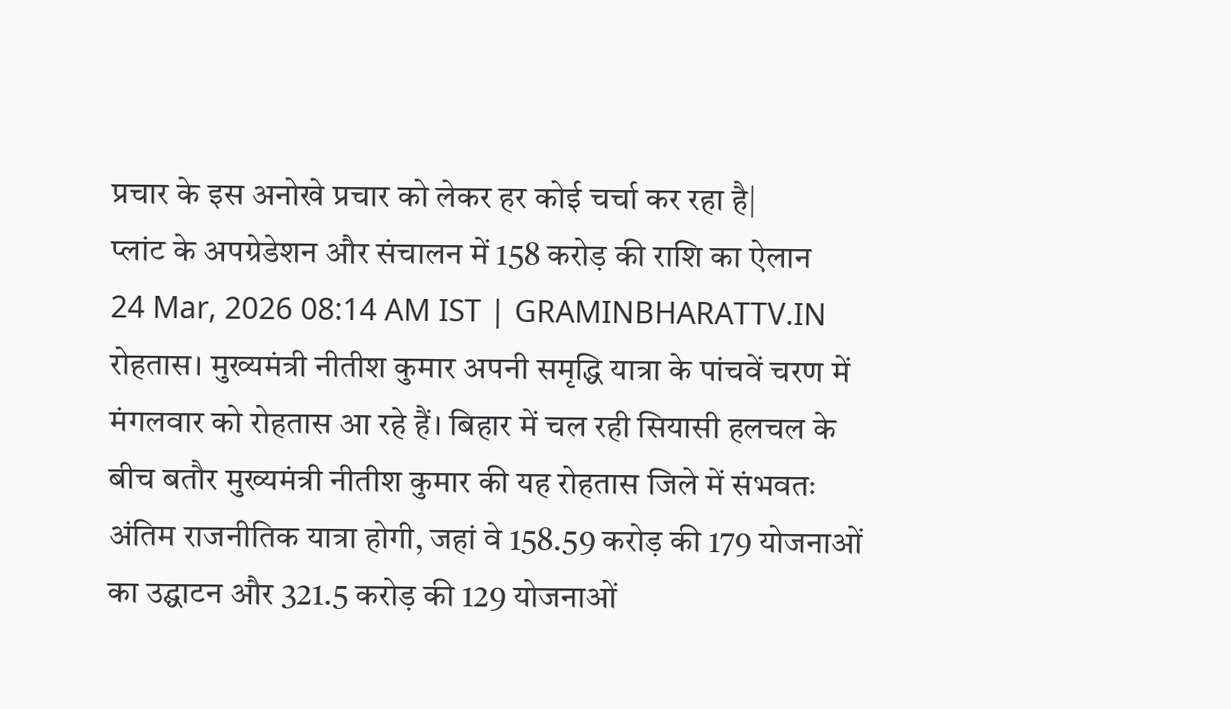प्रचार के इस अनोखे प्रचार को लेकर हर कोई चर्चा कर रहा है|
प्लांट के अपग्रेडेशन और संचालन में 158 करोड़ की राशि का ऐलान
24 Mar, 2026 08:14 AM IST | GRAMINBHARATTV.IN
रोहतास। मुख्यमंत्री नीतीश कुमार अपनी समृद्धि यात्रा के पांचवें चरण में मंगलवार को रोहतास आ रहे हैं। बिहार में चल रही सियासी हलचल के बीच बतौर मुख्यमंत्री नीतीश कुमार की यह रोहतास जिले में संभवतः अंतिम राजनीतिक यात्रा होगी, जहां वे 158.59 करोड़ की 179 योजनाओं का उद्घाटन और 321.5 करोड़ की 129 योजनाओं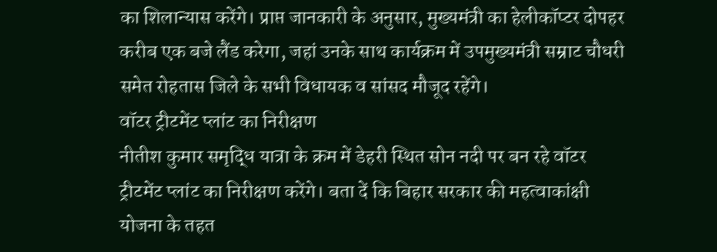का शिलान्यास करेंगे। प्राप्त जानकारी के अनुसार, मुख्यमंत्री का हेलीकॉप्टर दोपहर करीब एक बजे लैंड करेगा, जहां उनके साथ कार्यक्रम में उपमुख्यमंत्री सम्राट चौधरी समेत रोहतास जिले के सभी विधायक व सांसद मौजूद रहेंगे।
वॉटर ट्रीटमेंट प्लांट का निरीक्षण
नीतीश कुमार समृद्धि यात्रा के क्रम में डेहरी स्थित सोन नदी पर बन रहे वॉटर ट्रीटमेंट प्लांट का निरीक्षण करेंगे। बता दें कि बिहार सरकार की महत्वाकांक्षी योजना के तहत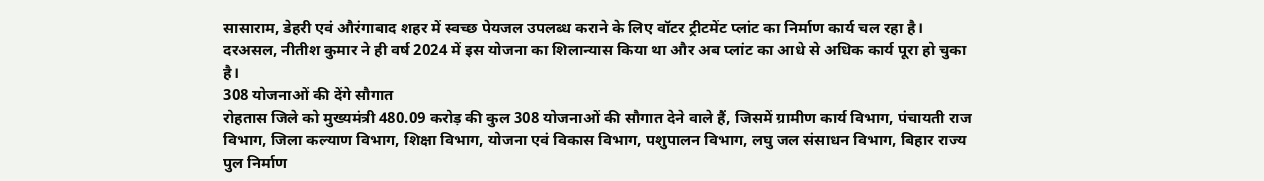सासाराम, डेहरी एवं औरंगाबाद शहर में स्वच्छ पेयजल उपलब्ध कराने के लिए वॉटर ट्रीटमेंट प्लांट का निर्माण कार्य चल रहा है। दरअसल, नीतीश कुमार ने ही वर्ष 2024 में इस योजना का शिलान्यास किया था और अब प्लांट का आधे से अधिक कार्य पूरा हो चुका है।
308 योजनाओं की देंगे सौगात
रोहतास जिले को मुख्यमंत्री 480.09 करोड़ की कुल 308 योजनाओं की सौगात देने वाले हैं, जिसमें ग्रामीण कार्य विभाग, पंचायती राज विभाग, जिला कल्याण विभाग, शिक्षा विभाग, योजना एवं विकास विभाग, पशुपालन विभाग, लघु जल संसाधन विभाग, बिहार राज्य पुल निर्माण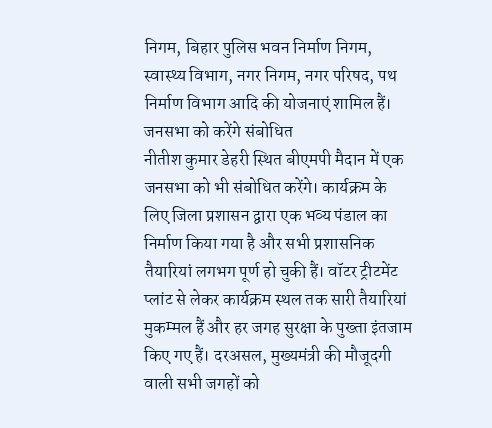निगम, बिहार पुलिस भवन निर्माण निगम, स्वास्थ्य विभाग, नगर निगम, नगर परिषद, पथ निर्माण विभाग आदि की योजनाएं शामिल हैं।
जनसभा को करेंगे संबोधित
नीतीश कुमार डेहरी स्थित बीएमपी मैदान में एक जनसभा को भी संबोधित करेंगे। कार्यक्रम के लिए जिला प्रशासन द्वारा एक भव्य पंडाल का निर्माण किया गया है और सभी प्रशासनिक तैयारियां लगभग पूर्ण हो चुकी हैं। वॉटर ट्रीटमेंट प्लांट से लेकर कार्यक्रम स्थल तक सारी तैयारियां मुकम्मल हैं और हर जगह सुरक्षा के पुख्ता इंतजाम किए गए हैं। दरअसल, मुख्यमंत्री की मौजूदगी वाली सभी जगहों को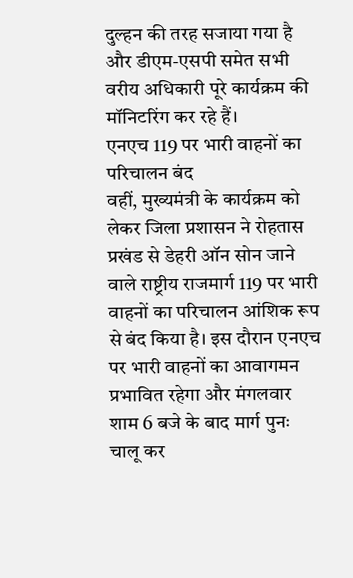दुल्हन की तरह सजाया गया है और डीएम-एसपी समेत सभी वरीय अधिकारी पूरे कार्यक्रम की मॉनिटरिंग कर रहे हैं।
एनएच 119 पर भारी वाहनों का परिचालन बंद
वहीं, मुख्यमंत्री के कार्यक्रम को लेकर जिला प्रशासन ने रोहतास प्रखंड से डेहरी ऑन सोन जाने वाले राष्ट्रीय राजमार्ग 119 पर भारी वाहनों का परिचालन आंशिक रूप से बंद किया है। इस दौरान एनएच पर भारी वाहनों का आवागमन प्रभावित रहेगा और मंगलवार शाम 6 बजे के बाद मार्ग पुनः चालू कर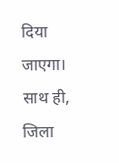दिया जाएगा। साथ ही, जिला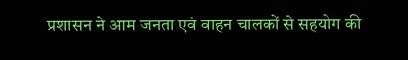प्रशासन ने आम जनता एवं वाहन चालकों से सहयोग की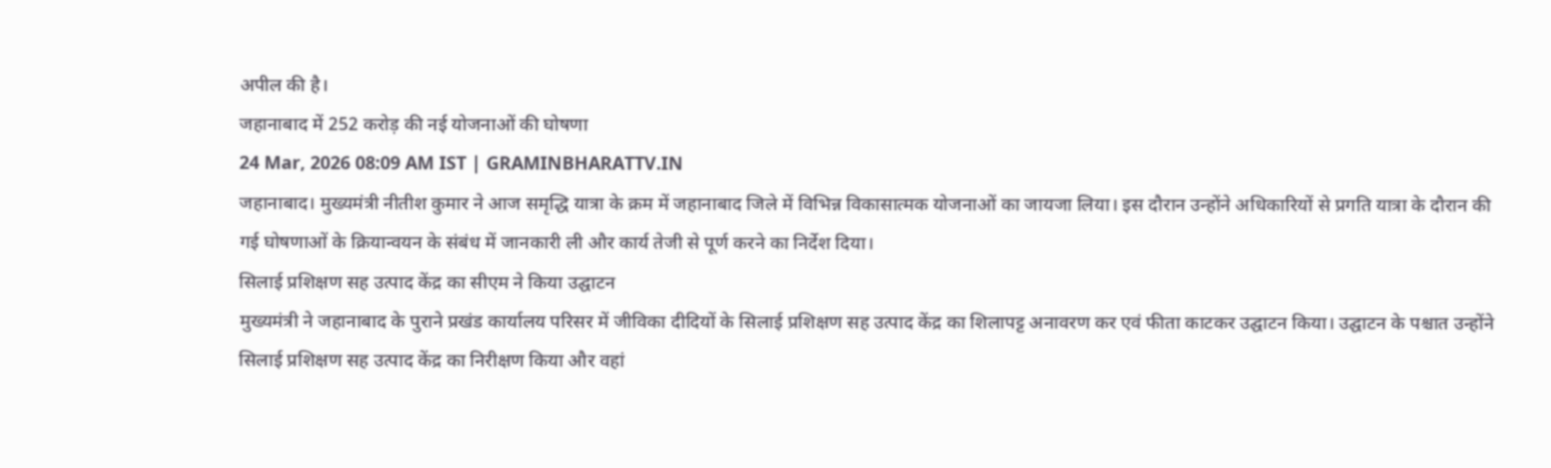अपील की है।
जहानाबाद में 252 करोड़ की नई योजनाओं की घोषणा
24 Mar, 2026 08:09 AM IST | GRAMINBHARATTV.IN
जहानाबाद। मुख्यमंत्री नीतीश कुमार ने आज समृद्धि यात्रा के क्रम में जहानाबाद जिले में विभिन्न विकासात्मक योजनाओं का जायजा लिया। इस दौरान उन्होंने अधिकारियों से प्रगति यात्रा के दौरान की गई घोषणाओं के क्रियान्वयन के संबंध में जानकारी ली और कार्य तेजी से पूर्ण करने का निर्देश दिया।
सिलाई प्रशिक्षण सह उत्पाद केंद्र का सीएम ने किया उद्घाटन
मुख्यमंत्री ने जहानाबाद के पुराने प्रखंड कार्यालय परिसर में जीविका दीदियों के सिलाई प्रशिक्षण सह उत्पाद केंद्र का शिलापट्ट अनावरण कर एवं फीता काटकर उद्घाटन किया। उद्घाटन के पश्चात उन्होंने सिलाई प्रशिक्षण सह उत्पाद केंद्र का निरीक्षण किया और वहां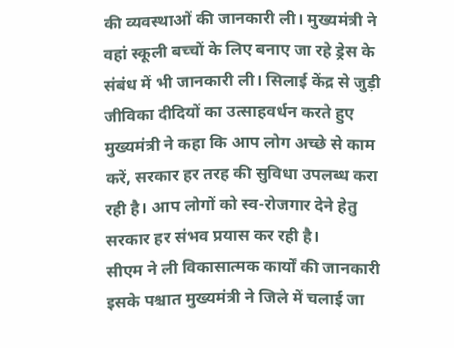की व्यवस्थाओं की जानकारी ली। मुख्यमंत्री ने वहां स्कूली बच्चों के लिए बनाए जा रहे ड्रेस के संबंध में भी जानकारी ली। सिलाई केंद्र से जुड़ी जीविका दीदियों का उत्साहवर्धन करते हुए मुख्यमंत्री ने कहा कि आप लोग अच्छे से काम करें, सरकार हर तरह की सुविधा उपलब्ध करा रही है। आप लोगों को स्व-रोजगार देने हेतु सरकार हर संभव प्रयास कर रही है।
सीएम ने ली विकासात्मक कार्यों की जानकारी
इसके पश्चात मुख्यमंत्री ने जिले में चलाई जा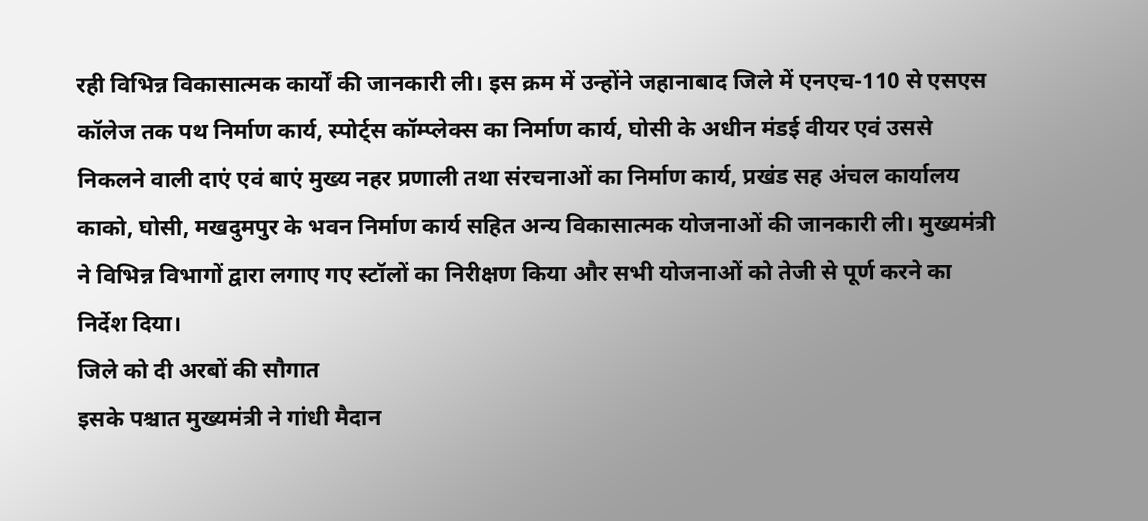रही विभिन्न विकासात्मक कार्यों की जानकारी ली। इस क्रम में उन्होंने जहानाबाद जिले में एनएच-110 से एसएस कॉलेज तक पथ निर्माण कार्य, स्पोर्ट्स कॉम्प्लेक्स का निर्माण कार्य, घोसी के अधीन मंडई वीयर एवं उससे निकलने वाली दाएं एवं बाएं मुख्य नहर प्रणाली तथा संरचनाओं का निर्माण कार्य, प्रखंड सह अंचल कार्यालय काको, घोसी, मखदुमपुर के भवन निर्माण कार्य सहित अन्य विकासात्मक योजनाओं की जानकारी ली। मुख्यमंत्री ने विभिन्न विभागों द्वारा लगाए गए स्टॉलों का निरीक्षण किया और सभी योजनाओं को तेजी से पूर्ण करने का निर्देश दिया।
जिले को दी अरबों की सौगात
इसके पश्चात मुख्यमंत्री ने गांधी मैदान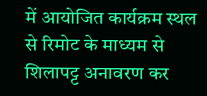में आयोजित कार्यक्रम स्थल से रिमोट के माध्यम से शिलापट्ट अनावरण कर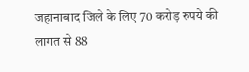जहानाबाद जिले के लिए 70 करोड़ रुपये की लागत से 88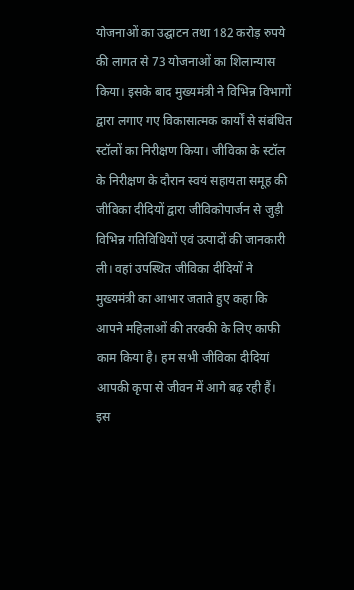योजनाओं का उद्घाटन तथा 182 करोड़ रुपये की लागत से 73 योजनाओं का शिलान्यास किया। इसके बाद मुख्यमंत्री ने विभिन्न विभागों द्वारा लगाए गए विकासात्मक कार्यों से संबंधित स्टॉलों का निरीक्षण किया। जीविका के स्टॉल के निरीक्षण के दौरान स्वयं सहायता समूह की जीविका दीदियों द्वारा जीविकोपार्जन से जुड़ी विभिन्न गतिविधियों एवं उत्पादों की जानकारी ली। वहां उपस्थित जीविका दीदियों ने मुख्यमंत्री का आभार जताते हुए कहा कि आपने महिलाओं की तरक्की के लिए काफी काम किया है। हम सभी जीविका दीदियां आपकी कृपा से जीवन में आगे बढ़ रही हैं। इस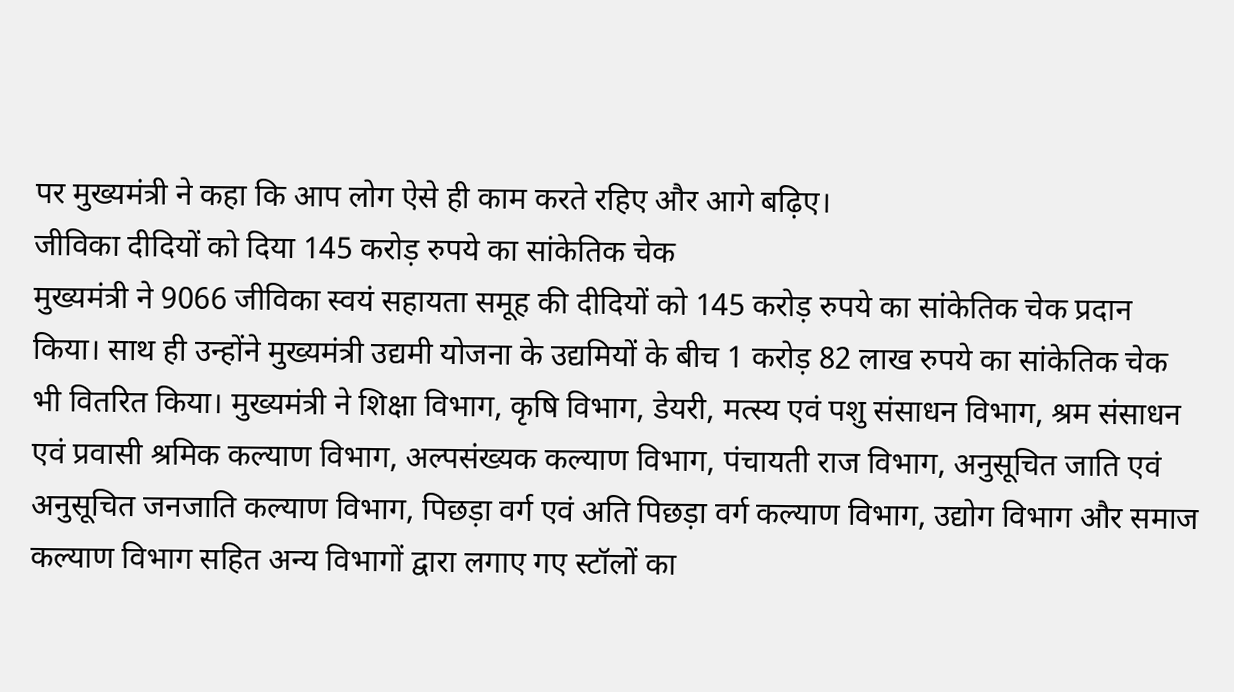पर मुख्यमंत्री ने कहा कि आप लोग ऐसे ही काम करते रहिए और आगे बढ़िए।
जीविका दीदियों को दिया 145 करोड़ रुपये का सांकेतिक चेक
मुख्यमंत्री ने 9066 जीविका स्वयं सहायता समूह की दीदियों को 145 करोड़ रुपये का सांकेतिक चेक प्रदान किया। साथ ही उन्होंने मुख्यमंत्री उद्यमी योजना के उद्यमियों के बीच 1 करोड़ 82 लाख रुपये का सांकेतिक चेक भी वितरित किया। मुख्यमंत्री ने शिक्षा विभाग, कृषि विभाग, डेयरी, मत्स्य एवं पशु संसाधन विभाग, श्रम संसाधन एवं प्रवासी श्रमिक कल्याण विभाग, अल्पसंख्यक कल्याण विभाग, पंचायती राज विभाग, अनुसूचित जाति एवं अनुसूचित जनजाति कल्याण विभाग, पिछड़ा वर्ग एवं अति पिछड़ा वर्ग कल्याण विभाग, उद्योग विभाग और समाज कल्याण विभाग सहित अन्य विभागों द्वारा लगाए गए स्टॉलों का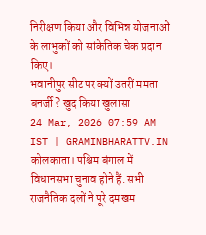निरीक्षण किया और विभिन्न योजनाओं के लाभुकों को सांकेतिक चेक प्रदान किए।
भवानीपुर सीट पर क्यों उतरीं ममता बनर्जी? खुद किया खुलासा
24 Mar, 2026 07:59 AM IST | GRAMINBHARATTV.IN
कोलकाता। पश्चिम बंगाल में विधानसभा चुनाव होने हैं. सभी राजनैतिक दलों ने पूरे दमखम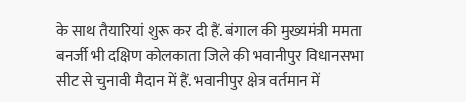के साथ तैयारियां शुरू कर दी हैं. बंगाल की मुख्यमंत्री ममता बनर्जी भी दक्षिण कोलकाता जिले की भवानीपुर विधानसभा सीट से चुनावी मैदान में हैं. भवानीपुर क्षेत्र वर्तमान में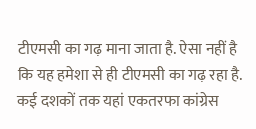टीएमसी का गढ़ माना जाता है. ऐसा नहीं है कि यह हमेशा से ही टीएमसी का गढ़ रहा है. कई दशकों तक यहां एकतरफा कांग्रेस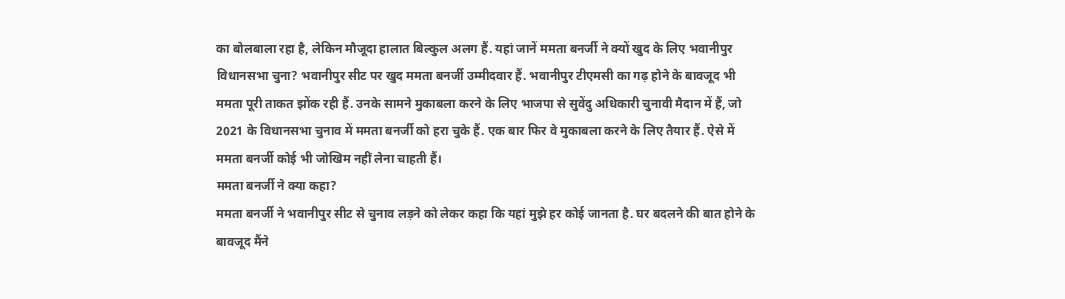का बोलबाला रहा है, लेकिन मौजूदा हालात बिल्कुल अलग हैं. यहां जानें ममता बनर्जी ने क्यों खुद के लिए भवानीपुर विधानसभा चुना? भवानीपुर सीट पर खुद ममता बनर्जी उम्मीदवार हैं. भवानीपुर टीएमसी का गढ़ होने के बावजूद भी ममता पूरी ताकत झोंक रही हैं. उनके सामने मुकाबला करने के लिए भाजपा से सुवेंदु अधिकारी चुनावी मैदान में हैं, जो 2021 के विधानसभा चुनाव में ममता बनर्जी को हरा चुके हैं. एक बार फिर वे मुकाबला करने के लिए तैयार हैं. ऐसे में ममता बनर्जी कोई भी जोखिम नहीं लेना चाहती हैं।
ममता बनर्जी ने क्या कहा?
ममता बनर्जी ने भवानीपुर सीट से चुनाव लड़ने को लेकर कहा कि यहां मुझे हर कोई जानता है. घर बदलने की बात होने के बावजूद मैंने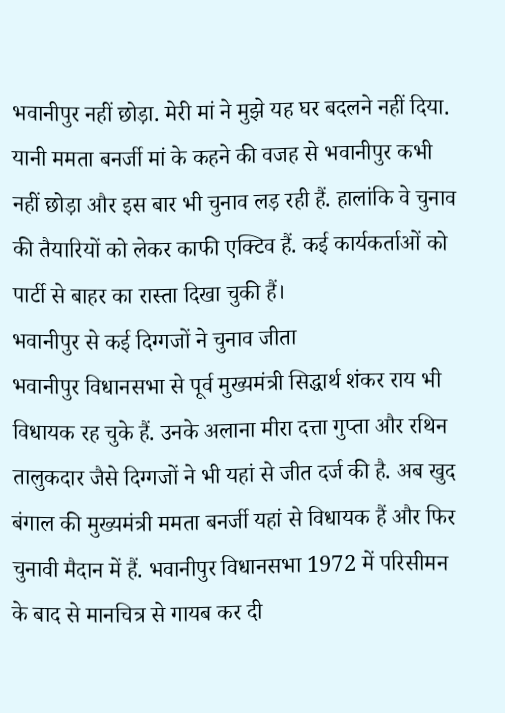भवानीपुर नहीं छोड़ा. मेरी मां ने मुझे यह घर बदलने नहीं दिया. यानी ममता बनर्जी मां के कहने की वजह से भवानीपुर कभी नहीं छोड़ा और इस बार भी चुनाव लड़ रही हैं. हालांकि वे चुनाव की तैयारियों को लेकर काफी एक्टिव हैं. कई कार्यकर्ताओं को पार्टी से बाहर का रास्ता दिखा चुकी हैं।
भवानीपुर से कई दिग्गजों ने चुनाव जीता
भवानीपुर विधानसभा से पूर्व मुख्यमंत्री सिद्धार्थ शंकर राय भी विधायक रह चुके हैं. उनके अलाना मीरा दत्ता गुप्ता और रथिन तालुकदार जैसे दिग्गजों ने भी यहां से जीत दर्ज की है. अब खुद बंगाल की मुख्यमंत्री ममता बनर्जी यहां से विधायक हैं और फिर चुनावी मैदान में हैं. भवानीपुर विधानसभा 1972 में परिसीमन के बाद से मानचित्र से गायब कर दी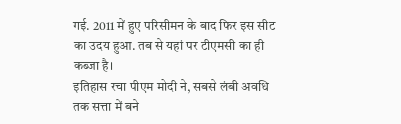गई. 2011 में हुए परिसीमन के बाद फिर इस सीट का उदय हुआ. तब से यहां पर टीएमसी का ही कब्जा है।
इतिहास रचा पीएम मोदी ने, सबसे लंबी अवधि तक सत्ता में बने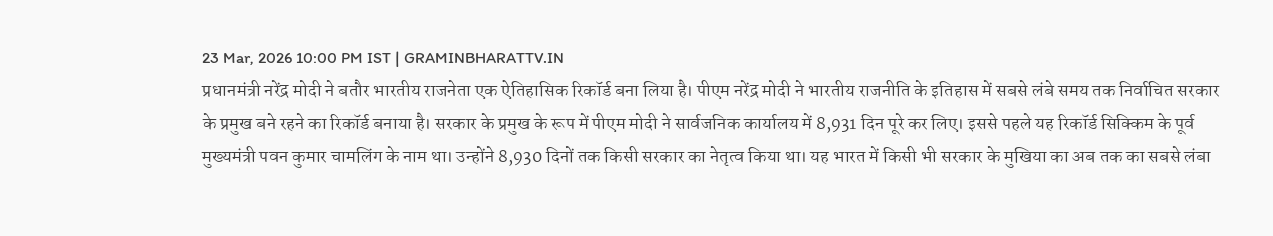23 Mar, 2026 10:00 PM IST | GRAMINBHARATTV.IN
प्रधानमंत्री नरेंद्र मोदी ने बतौर भारतीय राजनेता एक ऐतिहासिक रिकॉर्ड बना लिया है। पीएम नरेंद्र मोदी ने भारतीय राजनीति के इतिहास में सबसे लंबे समय तक निर्वाचित सरकार के प्रमुख बने रहने का रिकॉर्ड बनाया है। सरकार के प्रमुख के रूप में पीएम मोदी ने सार्वजनिक कार्यालय में 8,931 दिन पूरे कर लिए। इससे पहले यह रिकॉर्ड सिक्किम के पूर्व मुख्यमंत्री पवन कुमार चामलिंग के नाम था। उन्होंने 8,930 दिनों तक किसी सरकार का नेतृत्व किया था। यह भारत में किसी भी सरकार के मुखिया का अब तक का सबसे लंबा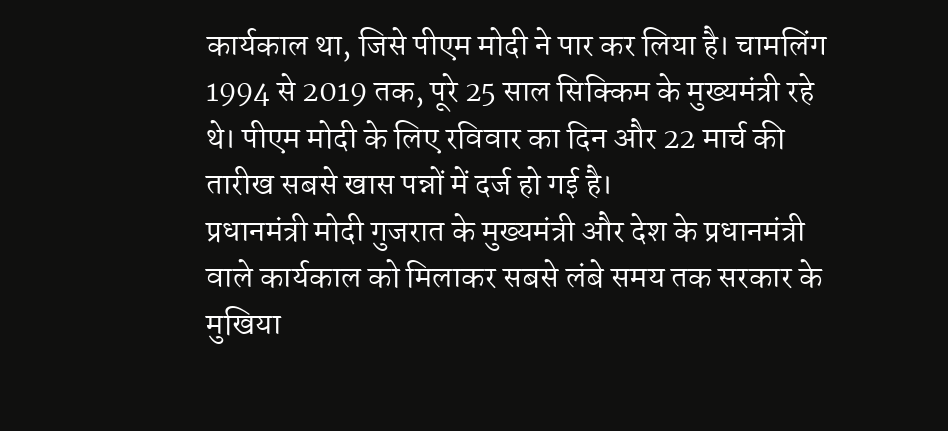कार्यकाल था, जिसे पीएम मोदी ने पार कर लिया है। चामलिंग 1994 से 2019 तक, पूरे 25 साल सिक्किम के मुख्यमंत्री रहे थे। पीएम मोदी के लिए रविवार का दिन और 22 मार्च की तारीख सबसे खास पन्नों में दर्ज हो गई है।
प्रधानमंत्री मोदी गुजरात के मुख्यमंत्री और देश के प्रधानमंत्री वाले कार्यकाल को मिलाकर सबसे लंबे समय तक सरकार के मुखिया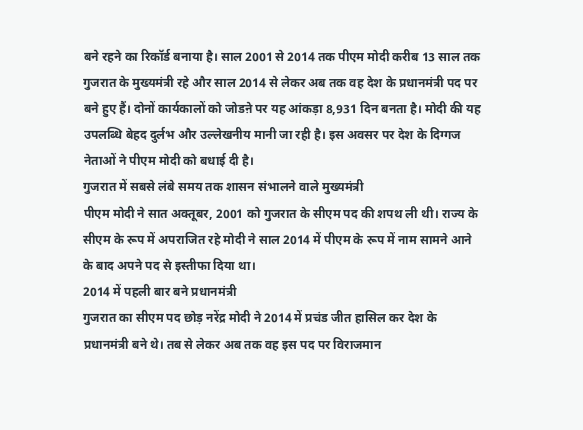बने रहने का रिकॉर्ड बनाया है। साल 2001 से 2014 तक पीएम मोदी करीब 13 साल तक गुजरात के मुख्यमंत्री रहे और साल 2014 से लेकर अब तक वह देश के प्रधानमंत्री पद पर बने हुए हैं। दोनों कार्यकालों को जोडऩे पर यह आंकड़ा 8,931 दिन बनता है। मोदी की यह उपलब्धि बेहद दुर्लभ और उल्लेखनीय मानी जा रही है। इस अवसर पर देश के दिग्गज नेताओं ने पीएम मोदी को बधाई दी है।
गुजरात में सबसे लंबे समय तक शासन संभालने वाले मुख्यमंत्री
पीएम मोदी ने सात अक्तूबर, 2001 को गुजरात के सीएम पद की शपथ ली थी। राज्य के सीएम के रूप में अपराजित रहे मोदी ने साल 2014 में पीएम के रूप में नाम सामने आने के बाद अपने पद से इस्तीफा दिया था।
2014 में पहली बार बने प्रधानमंत्री
गुजरात का सीएम पद छोड़ नरेंद्र मोदी ने 2014 में प्रचंड जीत हासिल कर देश के प्रधानमंत्री बने थे। तब से लेकर अब तक वह इस पद पर विराजमान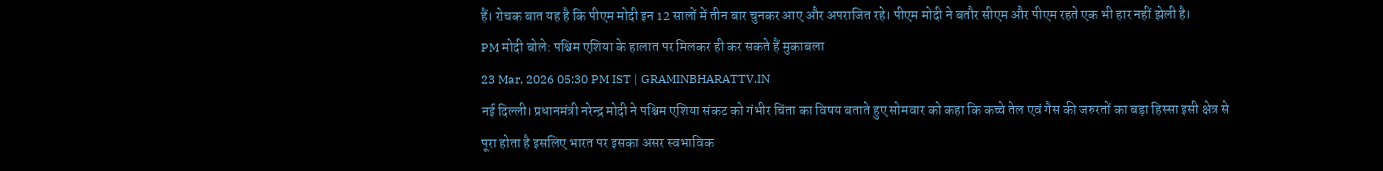हैं। रोचक बात यह है कि पीएम मोदी इन 12 सालों में तीन बार चुनकर आए और अपराजित रहे। पीएम मोदी ने बतौर सीएम और पीएम रहते एक भी हार नहीं झेली है।
PM मोदी बोले: पश्चिम एशिया के हालात पर मिलकर ही कर सकते हैं मुकाबला
23 Mar, 2026 05:30 PM IST | GRAMINBHARATTV.IN
नई दिल्ली। प्रधानमंत्री नरेन्द्र मोदी ने पश्चिम एशिया संकट को गंभीर चिंता का विषय बताते हुए सोमवार को कहा कि कच्चे तेल एवं गैस की जरुरतों का बड़ा हिस्सा इसी क्षेत्र से पूरा होता है इसलिए भारत पर इसका असर स्वभाविक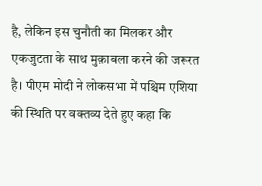है, लेकिन इस चुनौती का मिलकर और एकजुटता के साथ मुक़ाबला करने की जरूरत है। पीएम मोदी ने लोकसभा में पश्चिम एशिया की स्थिति पर वक्तव्य देते हुए कहा कि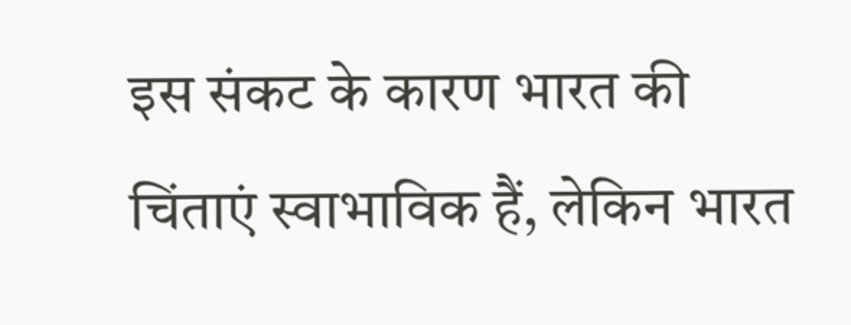इस संकट के कारण भारत की चिंताएं स्वाभाविक हैं, लेकिन भारत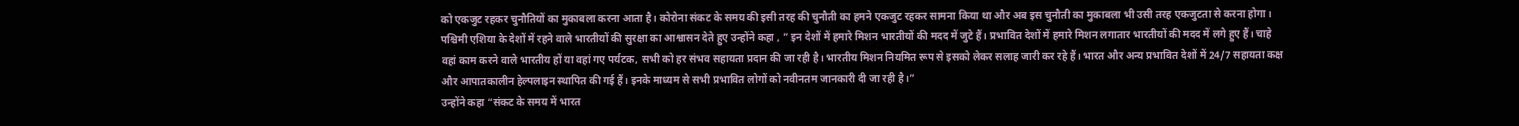को एकजुट रहकर चुनौतियों का मुकाबला करना आता है। कोरोना संकट के समय की इसी तरह की चुनौती का हमने एकजुट रहकर सामना किया था और अब इस चुनौती का मुकाबला भी उसी तरह एकजुटता से करना होगा।
पश्चिमी एशिया के देशों में रहने वाले भारतीयों की सुरक्षा का आश्वासन देते हुए उन्होंने कहा , ” इन देशों में हमारे मिशन भारतीयों की मदद में जुटे हैं। प्रभावित देशों में हमारे मिशन लगातार भारतीयों की मदद में लगे हुए हैं। चाहे वहां काम करने वाले भारतीय हों या वहां गए पर्यटक, सभी को हर संभव सहायता प्रदान की जा रही है। भारतीय मिशन नियमित रूप से इसको लेकर सलाह जारी कर रहे हैं। भारत और अन्य प्रभावित देशों में 24/7 सहायता कक्ष और आपातकालीन हेल्पलाइन स्थापित की गई हैं। इनके माध्यम से सभी प्रभावित लोगों को नवीनतम जानकारी दी जा रही है।”
उन्होंने कहा “संकट के समय में भारत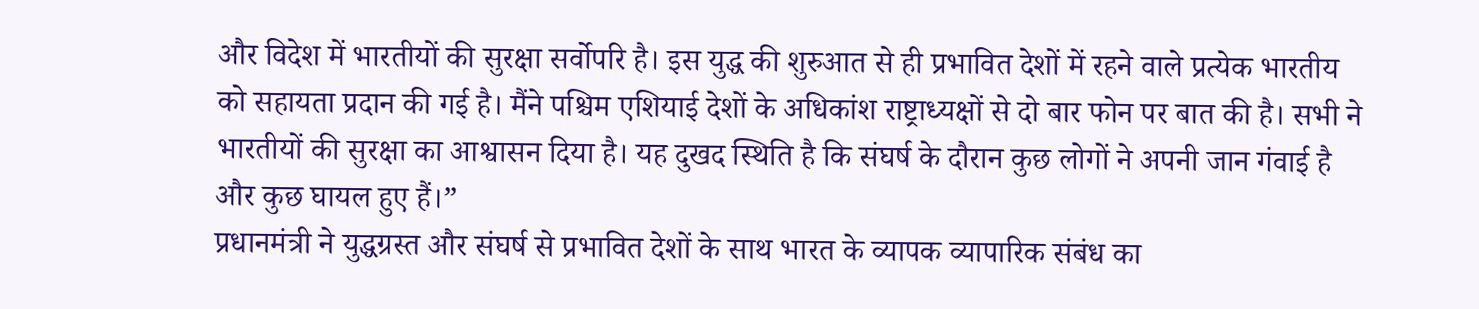और विदेश में भारतीयों की सुरक्षा सर्वोपरि है। इस युद्ध की शुरुआत से ही प्रभावित देशों में रहने वाले प्रत्येक भारतीय को सहायता प्रदान की गई है। मैंने पश्चिम एशियाई देशों के अधिकांश राष्ट्राध्यक्षों से दो बार फोन पर बात की है। सभी ने भारतीयों की सुरक्षा का आश्वासन दिया है। यह दुखद स्थिति है कि संघर्ष के दौरान कुछ लोगों ने अपनी जान गंवाई है और कुछ घायल हुए हैं।”
प्रधानमंत्री ने युद्धग्रस्त और संघर्ष से प्रभावित देशों के साथ भारत के व्यापक व्यापारिक संबंध का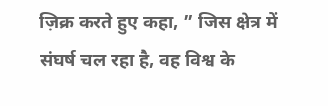ज़िक्र करते हुए कहा, ” जिस क्षेत्र में संघर्ष चल रहा है, वह विश्व के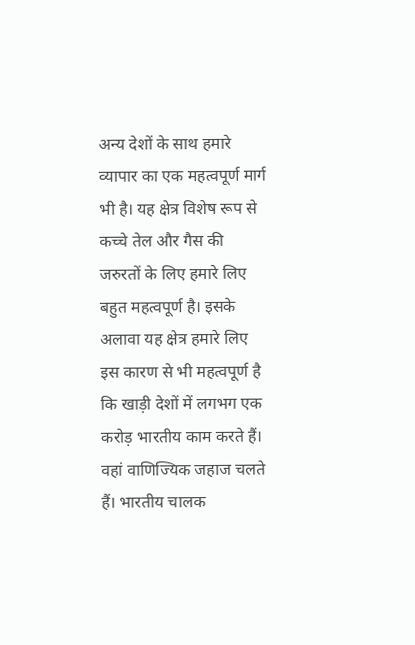अन्य देशों के साथ हमारे व्यापार का एक महत्वपूर्ण मार्ग भी है। यह क्षेत्र विशेष रूप से कच्चे तेल और गैस की जरुरतों के लिए हमारे लिए बहुत महत्वपूर्ण है। इसके अलावा यह क्षेत्र हमारे लिए इस कारण से भी महत्वपूर्ण है कि खाड़ी देशों में लगभग एक करोड़ भारतीय काम करते हैं। वहां वाणिज्यिक जहाज चलते हैं। भारतीय चालक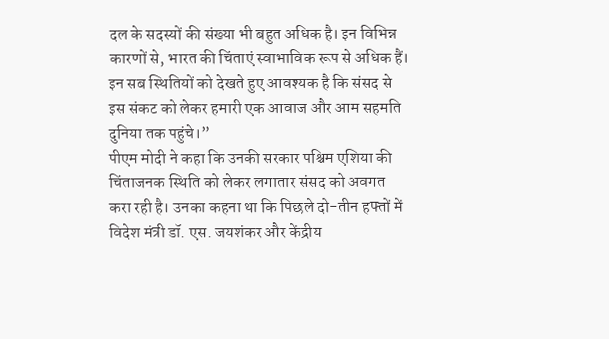दल के सदस्यों की संख्या भी बहुत अधिक है। इन विभिन्न कारणों से, भारत की चिंताएं स्वाभाविक रूप से अधिक हैं। इन सब स्थितियों को देखते हुए आवश्यक है कि संसद से इस संकट को लेकर हमारी एक आवाज और आम सहमति दुनिया तक पहुंचे।”
पीएम मोदी ने कहा कि उनकी सरकार पश्चिम एशिया की चिंताजनक स्थिति को लेकर लगातार संसद को अवगत करा रही है। उनका कहना था कि पिछले दो-तीन हफ्तों में विदेश मंत्री डॉ. एस. जयशंकर और केंद्रीय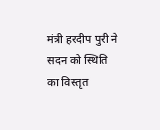मंत्री हरदीप पुरी ने सदन को स्थिति का विस्तृत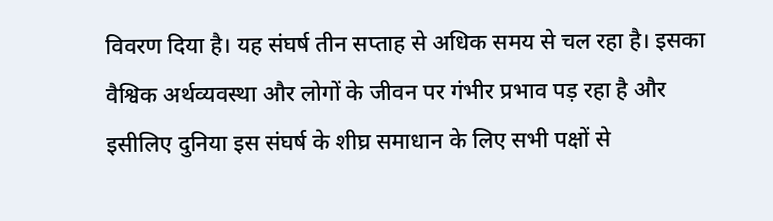विवरण दिया है। यह संघर्ष तीन सप्ताह से अधिक समय से चल रहा है। इसका वैश्विक अर्थव्यवस्था और लोगों के जीवन पर गंभीर प्रभाव पड़ रहा है और इसीलिए दुनिया इस संघर्ष के शीघ्र समाधान के लिए सभी पक्षों से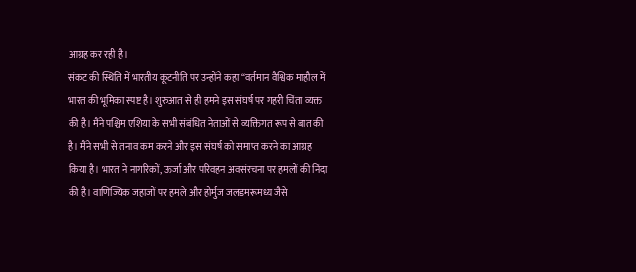आग्रह कर रही है।
संकट की स्थिति में भारतीय कूटनीति पर उन्होंने कहा “वर्तमान वैश्विक माहौल में भारत की भूमिका स्पष्ट है। शुरुआत से ही हमने इस संघर्ष पर गहरी चिंता व्यक्त की है। मैंने पश्चिम एशिया के सभी संबंधित नेताओं से व्यक्तिगत रूप से बात की है। मैंने सभी से तनाव कम करने और इस संघर्ष को समाप्त करने का आग्रह किया है। भारत ने नागरिकों, ऊर्जा और परिवहन अवसंरचना पर हमलों की निंदा की है। वाणिज्यिक जहाजों पर हमले और होर्मुज जलडमरूमध्य जैसे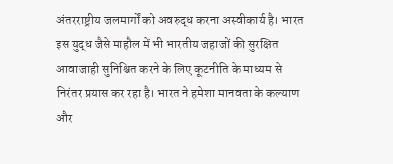अंतरराष्ट्रीय जलमार्गों को अवरुद्ध करना अस्वीकार्य है। भारत इस युद्ध जैसे माहौल में भी भारतीय जहाजों की सुरक्षित आवाजाही सुनिश्चित करने के लिए कूटनीति के माध्यम से निरंतर प्रयास कर रहा है। भारत ने हमेशा मानवता के कल्याण और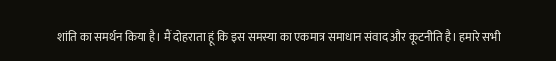शांति का समर्थन किया है। मैं दोहराता हूं कि इस समस्या का एकमात्र समाधान संवाद और कूटनीति है। हमारे सभी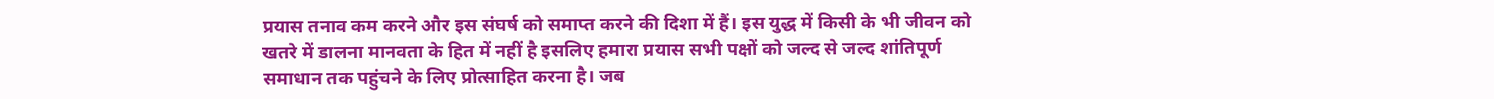प्रयास तनाव कम करने और इस संघर्ष को समाप्त करने की दिशा में हैं। इस युद्ध में किसी के भी जीवन को खतरे में डालना मानवता के हित में नहीं है इसलिए हमारा प्रयास सभी पक्षों को जल्द से जल्द शांतिपूर्ण समाधान तक पहुंचने के लिए प्रोत्साहित करना है। जब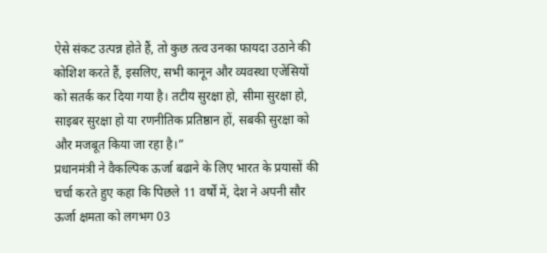ऐसे संकट उत्पन्न होते हैं, तो कुछ तत्व उनका फायदा उठाने की कोशिश करते हैं, इसलिए, सभी कानून और व्यवस्था एजेंसियों को सतर्क कर दिया गया है। तटीय सुरक्षा हो, सीमा सुरक्षा हो, साइबर सुरक्षा हो या रणनीतिक प्रतिष्ठान हों, सबकी सुरक्षा को और मजबूत किया जा रहा है।”
प्रधानमंत्री ने वैकल्पिक ऊर्जा बढाने के लिए भारत के प्रयासों की चर्चा करते हुए कहा कि पिछले 11 वर्षों में, देश ने अपनी सौर ऊर्जा क्षमता को लगभग 03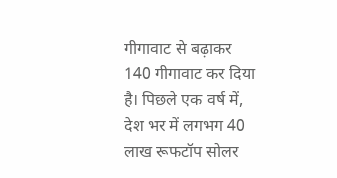गीगावाट से बढ़ाकर 140 गीगावाट कर दिया है। पिछले एक वर्ष में, देश भर में लगभग 40 लाख रूफटॉप सोलर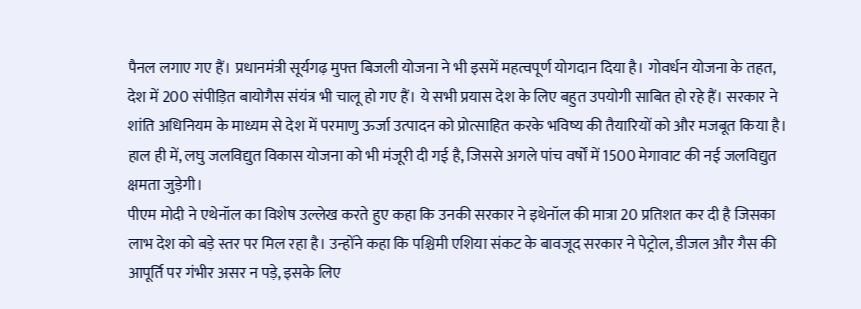पैनल लगाए गए हैं। प्रधानमंत्री सूर्यगढ़ मुफ्त बिजली योजना ने भी इसमें महत्वपूर्ण योगदान दिया है। गोवर्धन योजना के तहत, देश में 200 संपीड़ित बायोगैस संयंत्र भी चालू हो गए हैं। ये सभी प्रयास देश के लिए बहुत उपयोगी साबित हो रहे हैं। सरकार ने शांति अधिनियम के माध्यम से देश में परमाणु ऊर्जा उत्पादन को प्रोत्साहित करके भविष्य की तैयारियों को और मजबूत किया है। हाल ही में, लघु जलविद्युत विकास योजना को भी मंजूरी दी गई है, जिससे अगले पांच वर्षों में 1500 मेगावाट की नई जलविद्युत क्षमता जुड़ेगी।
पीएम मोदी ने एथेनॉल का विशेष उल्लेख करते हुए कहा कि उनकी सरकार ने इथेनॉल की मात्रा 20 प्रतिशत कर दी है जिसका लाभ देश को बड़े स्तर पर मिल रहा है। उन्होंने कहा कि पश्चिमी एशिया संकट के बावजूद सरकार ने पेट्रोल, डीजल और गैस की आपूर्ति पर गंभीर असर न पड़े, इसके लिए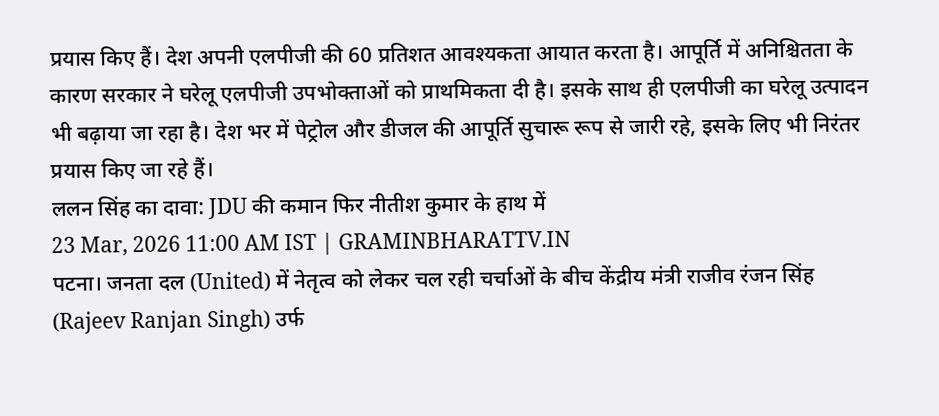प्रयास किए हैं। देश अपनी एलपीजी की 60 प्रतिशत आवश्यकता आयात करता है। आपूर्ति में अनिश्चितता के कारण सरकार ने घरेलू एलपीजी उपभोक्ताओं को प्राथमिकता दी है। इसके साथ ही एलपीजी का घरेलू उत्पादन भी बढ़ाया जा रहा है। देश भर में पेट्रोल और डीजल की आपूर्ति सुचारू रूप से जारी रहे, इसके लिए भी निरंतर प्रयास किए जा रहे हैं।
ललन सिंह का दावा: JDU की कमान फिर नीतीश कुमार के हाथ में
23 Mar, 2026 11:00 AM IST | GRAMINBHARATTV.IN
पटना। जनता दल (United) में नेतृत्व को लेकर चल रही चर्चाओं के बीच केंद्रीय मंत्री राजीव रंजन सिंह (Rajeev Ranjan Singh) उर्फ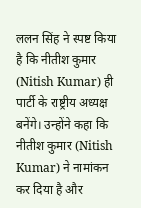ललन सिंह ने स्पष्ट किया है कि नीतीश कुमार (Nitish Kumar) ही पार्टी के राष्ट्रीय अध्यक्ष बनेंगे। उन्होंने कहा कि नीतीश कुमार (Nitish Kumar) ने नामांकन कर दिया है और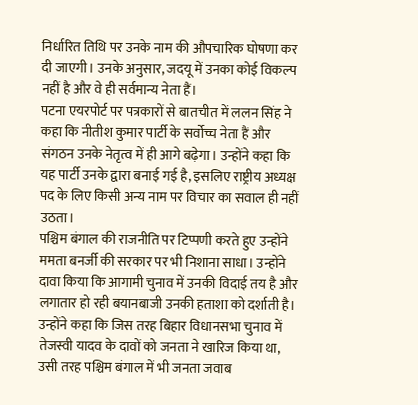निर्धारित तिथि पर उनके नाम की औपचारिक घोषणा कर दी जाएगी। उनके अनुसार, जदयू में उनका कोई विकल्प नहीं है और वे ही सर्वमान्य नेता हैं।
पटना एयरपोर्ट पर पत्रकारों से बातचीत में ललन सिंह ने कहा कि नीतीश कुमार पार्टी के सर्वोच्च नेता हैं और संगठन उनके नेतृत्व में ही आगे बढ़ेगा। उन्होंने कहा कि यह पार्टी उनके द्वारा बनाई गई है, इसलिए राष्ट्रीय अध्यक्ष पद के लिए किसी अन्य नाम पर विचार का सवाल ही नहीं उठता।
पश्चिम बंगाल की राजनीति पर टिप्पणी करते हुए उन्होंने ममता बनर्जी की सरकार पर भी निशाना साधा। उन्होंने दावा किया कि आगामी चुनाव में उनकी विदाई तय है और लगातार हो रही बयानबाजी उनकी हताशा को दर्शाती है। उन्होंने कहा कि जिस तरह बिहार विधानसभा चुनाव में तेजस्वी यादव के दावों को जनता ने खारिज किया था, उसी तरह पश्चिम बंगाल में भी जनता जवाब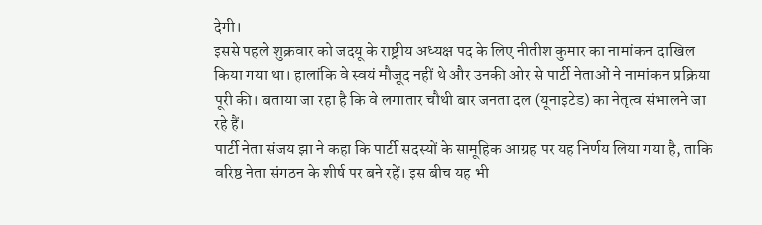देगी।
इससे पहले शुक्रवार को जदयू के राष्ट्रीय अध्यक्ष पद के लिए नीतीश कुमार का नामांकन दाखिल किया गया था। हालांकि वे स्वयं मौजूद नहीं थे और उनकी ओर से पार्टी नेताओं ने नामांकन प्रक्रिया पूरी की। बताया जा रहा है कि वे लगातार चौथी बार जनता दल (यूनाइटेड) का नेतृत्व संभालने जा रहे हैं।
पार्टी नेता संजय झा ने कहा कि पार्टी सदस्यों के सामूहिक आग्रह पर यह निर्णय लिया गया है, ताकि वरिष्ठ नेता संगठन के शीर्ष पर बने रहें। इस बीच यह भी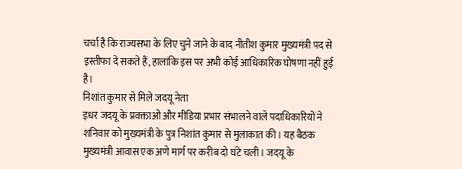चर्चा है कि राज्यसभा के लिए चुने जाने के बाद नीतीश कुमार मुख्यमंत्री पद से इस्तीफा दे सकते हैं, हालांकि इस पर अभी कोई आधिकारिक घोषणा नहीं हुई है।
निशांत कुमार से मिले जदयू नेता
इधर जदयू के प्रवक्ताओं और मीडिया प्रभार संभालने वाले पदाधिकारियों ने शनिवार को मुख्यमंत्री के पुत्र निशांत कुमार से मुलाकात की। यह बैठक मुख्यमंत्री आवास एक अणे मार्ग पर करीब दो घंटे चली। जदयू के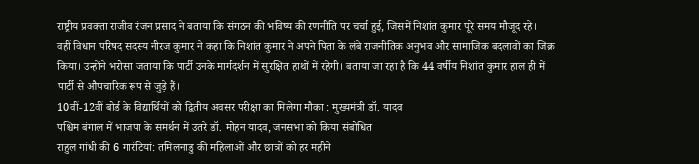राष्ट्रीय प्रवक्ता राजीव रंजन प्रसाद ने बताया कि संगठन की भविष्य की रणनीति पर चर्चा हुई, जिसमें निशांत कुमार पूरे समय मौजूद रहे।
वहीं विधान परिषद सदस्य नीरज कुमार ने कहा कि निशांत कुमार ने अपने पिता के लंबे राजनीतिक अनुभव और सामाजिक बदलावों का जिक्र किया। उन्होंने भरोसा जताया कि पार्टी उनके मार्गदर्शन में सुरक्षित हाथों में रहेगी। बताया जा रहा है कि 44 वर्षीय निशांत कुमार हाल ही में पार्टी से औपचारिक रूप से जुड़े हैं।
10वीं-12वीं बोर्ड के विद्यार्थियों को द्वितीय अवसर परीक्षा का मिलेगा मौका : मुख्यमंत्री डॉ. यादव
पश्चिम बंगाल में भाजपा के समर्थन में उतरे डॉ. मोहन यादव, जनसभा को किया संबोधित
राहुल गांधी की 6 गारंटियां: तमिलनाडु की महिलाओं और छात्रों को हर महीने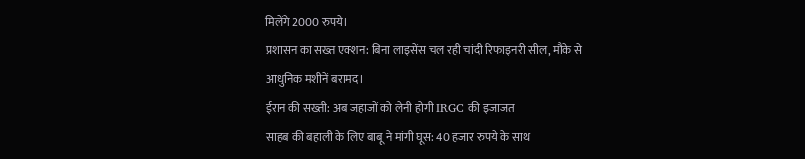मिलेंगे 2000 रुपये।
प्रशासन का सख्त एक्शन: बिना लाइसेंस चल रही चांदी रिफाइनरी सील, मौके से आधुनिक मशीनें बरामद।
ईरान की सख्ती: अब जहाजों को लेनी होगी IRGC की इजाजत
साहब की बहाली के लिए बाबू ने मांगी घूस: 40 हजार रुपये के साथ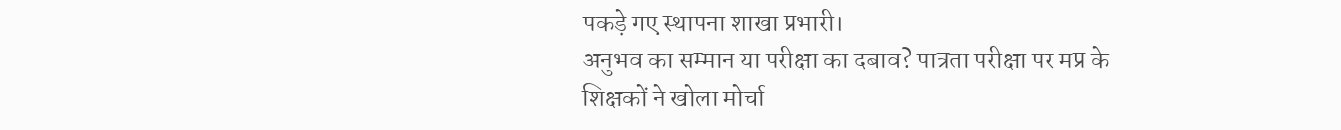पकड़े गए स्थापना शाखा प्रभारी।
अनुभव का सम्मान या परीक्षा का दबाव? पात्रता परीक्षा पर मप्र के शिक्षकों ने खोला मोर्चा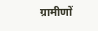ग्रामीणों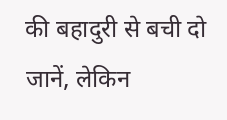की बहादुरी से बची दो जानें, लेकिन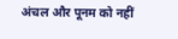अंचल और पूनम को नहीं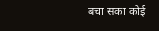बचा सका कोई